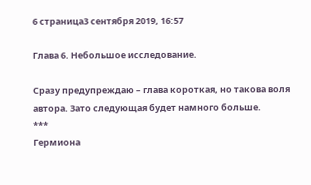6 страница3 сентября 2019, 16:57

Глава 6. Небольшое исследование.

Сразу предупреждаю – глава короткая, но такова воля автора. Зато следующая будет намного больше.
***
Гермиона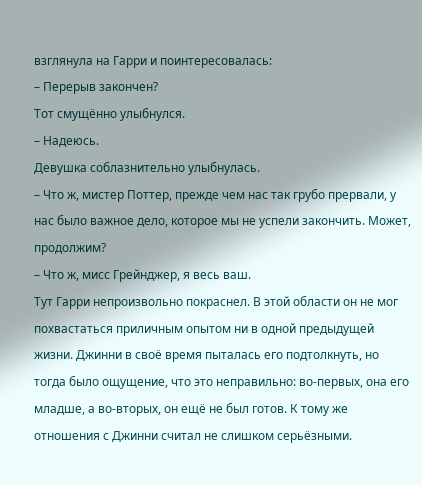взглянула на Гарри и поинтересовалась:
– Перерыв закончен?
Тот смущённо улыбнулся.
– Надеюсь.
Девушка соблазнительно улыбнулась.
– Что ж, мистер Поттер, прежде чем нас так грубо прервали, у нас было важное дело, которое мы не успели закончить. Может, продолжим?
– Что ж, мисс Грейнджер, я весь ваш.
Тут Гарри непроизвольно покраснел. В этой области он не мог похвастаться приличным опытом ни в одной предыдущей жизни. Джинни в своё время пыталась его подтолкнуть, но тогда было ощущение, что это неправильно: во-первых, она его младше, а во-вторых, он ещё не был готов. К тому же отношения с Джинни считал не слишком серьёзными.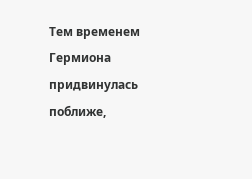Тем временем Гермиона придвинулась поближе,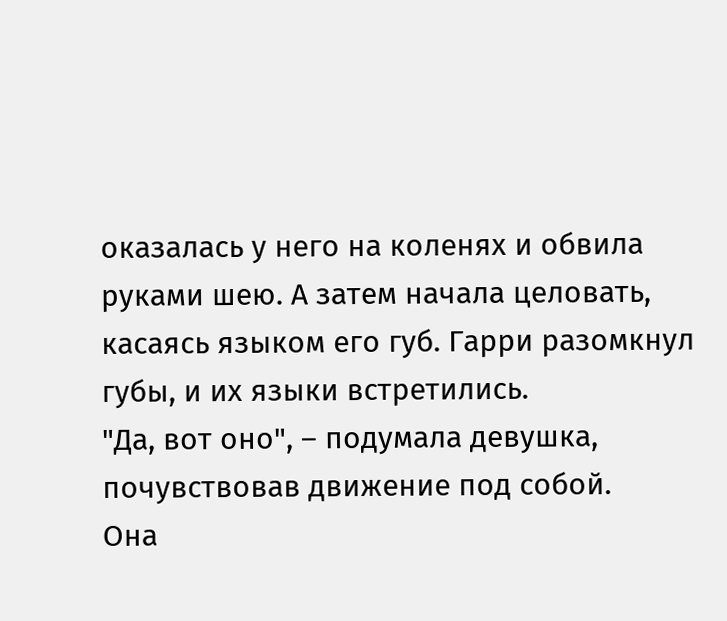оказалась у него на коленях и обвила руками шею. А затем начала целовать, касаясь языком его губ. Гарри разомкнул губы, и их языки встретились.
"Да, вот оно", – подумала девушка, почувствовав движение под собой.
Она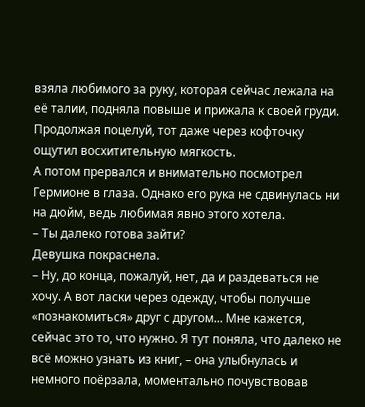взяла любимого за руку, которая сейчас лежала на её талии, подняла повыше и прижала к своей груди. Продолжая поцелуй, тот даже через кофточку ощутил восхитительную мягкость.
А потом прервался и внимательно посмотрел Гермионе в глаза. Однако его рука не сдвинулась ни на дюйм, ведь любимая явно этого хотела.
– Ты далеко готова зайти?
Девушка покраснела.
– Ну, до конца, пожалуй, нет, да и раздеваться не хочу. А вот ласки через одежду, чтобы получше «познакомиться» друг с другом... Мне кажется, сейчас это то, что нужно. Я тут поняла, что далеко не всё можно узнать из книг, – она улыбнулась и немного поёрзала, моментально почувствовав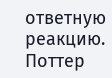ответную реакцию.
Поттер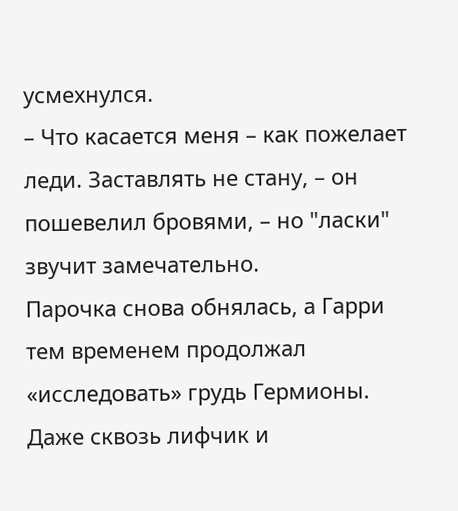усмехнулся.
– Что касается меня – как пожелает леди. Заставлять не стану, – он пошевелил бровями, – но "ласки" звучит замечательно.
Парочка снова обнялась, а Гарри тем временем продолжал «исследовать» грудь Гермионы. Даже сквозь лифчик и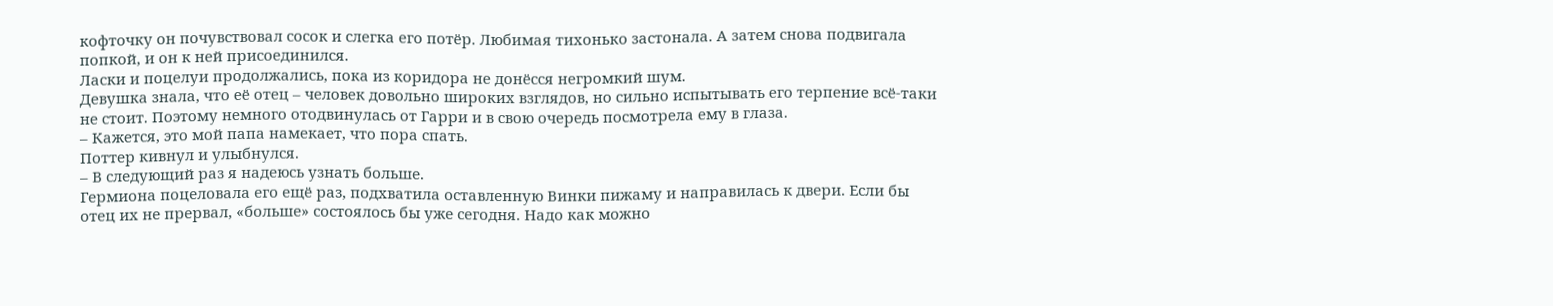кофточку он почувствовал сосок и слегка его потёр. Любимая тихонько застонала. А затем снова подвигала попкой, и он к ней присоединился.
Ласки и поцелуи продолжались, пока из коридора не донёсся негромкий шум.
Девушка знала, что её отец – человек довольно широких взглядов, но сильно испытывать его терпение всё-таки не стоит. Поэтому немного отодвинулась от Гарри и в свою очередь посмотрела ему в глаза.
– Кажется, это мой папа намекает, что пора спать.
Поттер кивнул и улыбнулся.
– В следующий раз я надеюсь узнать больше.
Гермиона поцеловала его ещё раз, подхватила оставленную Винки пижаму и направилась к двери. Если бы отец их не прервал, «больше» состоялось бы уже сегодня. Надо как можно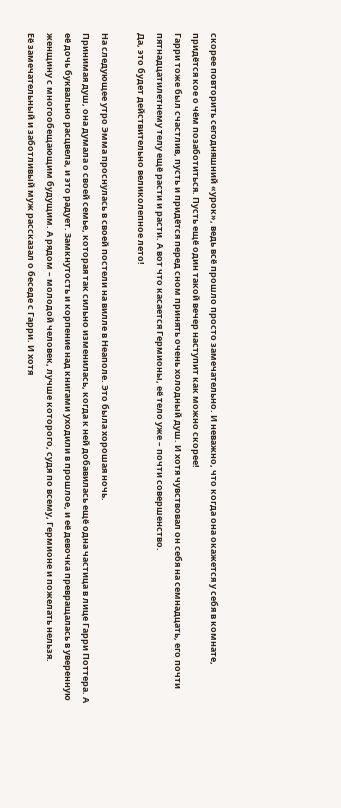скорее повторить сегодняшний «урок», ведь всё прошло просто замечательно. И неважно, что когда она окажется у себя в комнате, придётся кое о чём позаботиться. Пусть ещё один такой вечер наступит как можно скорее!
Гарри тоже был счастлив, пусть и придётся перед сном принять очень холодный душ. И хотя чувствовал он себя на семнадцать, его почти пятнадцатилетнему телу ещё расти и расти. А вот что касается Гермионы, её тело уже – почти совершенство.
Да, это будет действительно великолепное лето!

На следующее утро Эмма проснулась в своей постели на вилле в Неаполе. Это была хорошая ночь.
Принимая душ, она думала о своей семье, которая так сильно изменилась, когда к ней добавилась ещё одна частица в лице Гарри Поттера. А её дочь буквально расцвела, и это радует. Замкнутость и корпение над книгами уходили в прошлое, и её девочка превращалась в уверенную женщину с многообещающим будущим. А рядом – молодой человек, лучше которого, судя по всему, Гермионе и пожелать нельзя.
Её замечательный и заботливый муж рассказал о беседе с Гарри. И хотя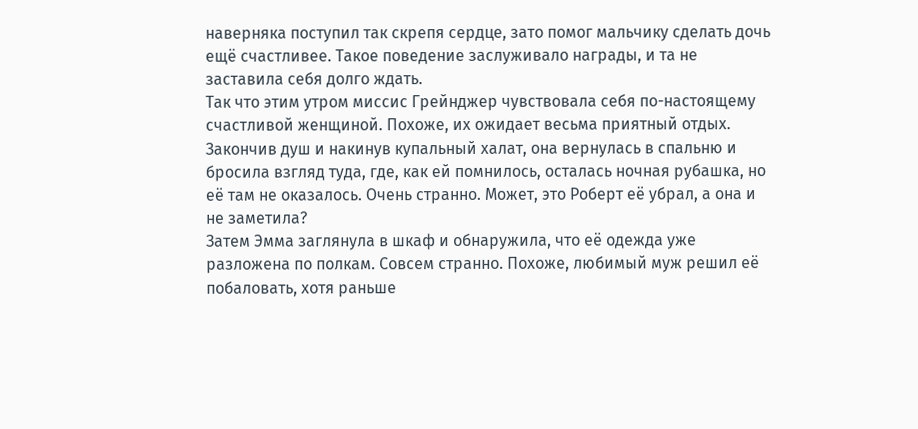наверняка поступил так скрепя сердце, зато помог мальчику сделать дочь ещё счастливее. Такое поведение заслуживало награды, и та не заставила себя долго ждать.
Так что этим утром миссис Грейнджер чувствовала себя по-настоящему счастливой женщиной. Похоже, их ожидает весьма приятный отдых.
Закончив душ и накинув купальный халат, она вернулась в спальню и бросила взгляд туда, где, как ей помнилось, осталась ночная рубашка, но её там не оказалось. Очень странно. Может, это Роберт её убрал, а она и не заметила?
Затем Эмма заглянула в шкаф и обнаружила, что её одежда уже разложена по полкам. Совсем странно. Похоже, любимый муж решил её побаловать, хотя раньше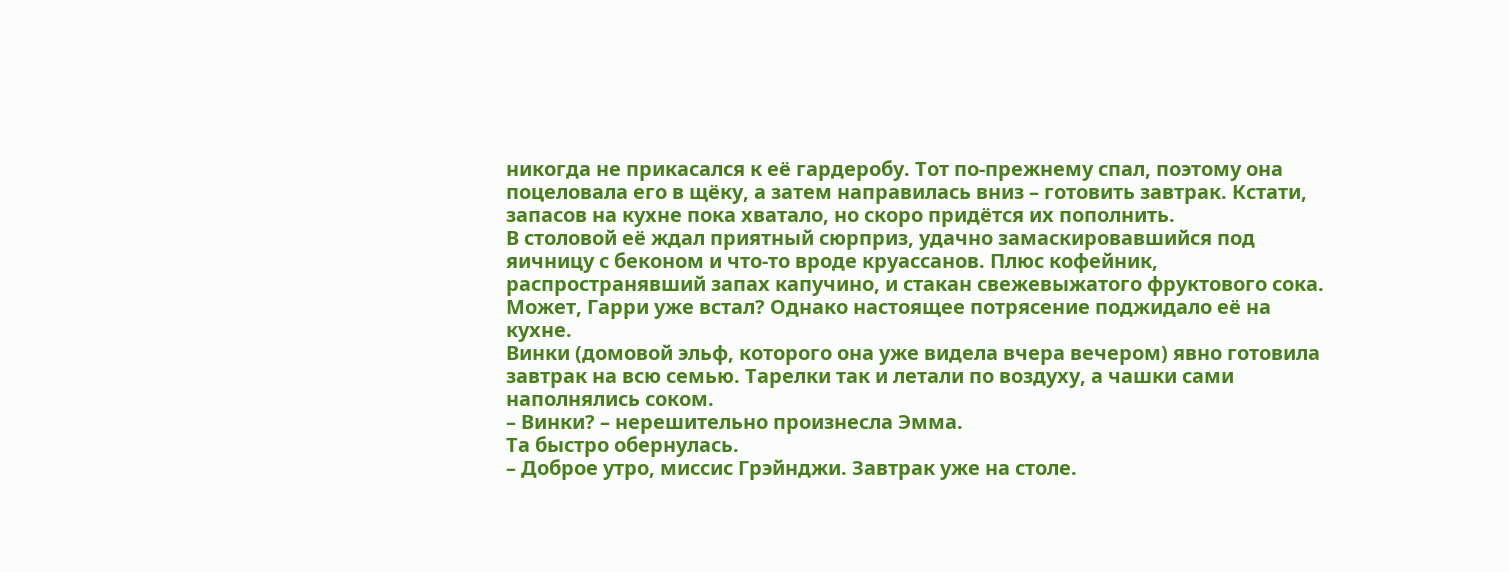никогда не прикасался к её гардеробу. Тот по-прежнему спал, поэтому она поцеловала его в щёку, а затем направилась вниз – готовить завтрак. Кстати, запасов на кухне пока хватало, но скоро придётся их пополнить.
В столовой её ждал приятный сюрприз, удачно замаскировавшийся под яичницу с беконом и что-то вроде круассанов. Плюс кофейник, распространявший запах капучино, и стакан свежевыжатого фруктового сока. Может, Гарри уже встал? Однако настоящее потрясение поджидало её на кухне.
Винки (домовой эльф, которого она уже видела вчера вечером) явно готовила завтрак на всю семью. Тарелки так и летали по воздуху, а чашки сами наполнялись соком.
– Винки? – нерешительно произнесла Эмма.
Та быстро обернулась.
– Доброе утро, миссис Грэйнджи. Завтрак уже на столе.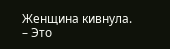Женщина кивнула.
– Это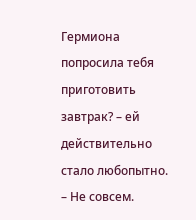Гермиона попросила тебя приготовить завтрак? – ей действительно стало любопытно.
– Не совсем.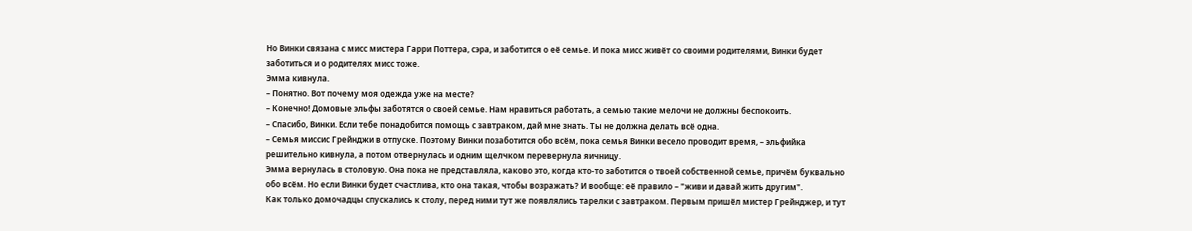Но Винки связана с мисс мистера Гарри Поттера, сэра, и заботится о её семье. И пока мисс живёт со своими родителями, Винки будет заботиться и о родителях мисс тоже.
Эмма кивнула.
– Понятно. Вот почему моя одежда уже на месте?
– Конечно! Домовые эльфы заботятся о своей семье. Нам нравиться работать, а семью такие мелочи не должны беспокоить.
– Спасибо, Винки. Если тебе понадобится помощь с завтраком, дай мне знать. Ты не должна делать всё одна.
– Семья миссис Грейнджи в отпуске. Поэтому Винки позаботится обо всём, пока семья Винки весело проводит время, – эльфийка решительно кивнула, а потом отвернулась и одним щелчком перевернула яичницу.
Эмма вернулась в столовую. Она пока не представляла, каково это, когда кто-то заботится о твоей собственной семье, причём буквально обо всём. Но если Винки будет счастлива, кто она такая, чтобы возражать? И вообще: её правило – "живи и давай жить другим".
Как только домочадцы спускались к столу, перед ними тут же появлялись тарелки с завтраком. Первым пришёл мистер Грейнджер, и тут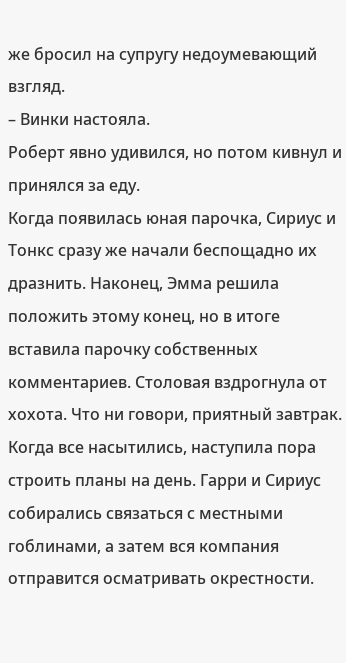же бросил на супругу недоумевающий взгляд.
– Винки настояла.
Роберт явно удивился, но потом кивнул и принялся за еду.
Когда появилась юная парочка, Сириус и Тонкс сразу же начали беспощадно их дразнить. Наконец, Эмма решила положить этому конец, но в итоге вставила парочку собственных комментариев. Столовая вздрогнула от хохота. Что ни говори, приятный завтрак.
Когда все насытились, наступила пора строить планы на день. Гарри и Сириус собирались связаться с местными гоблинами, а затем вся компания отправится осматривать окрестности.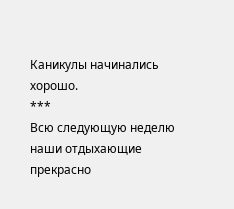Каникулы начинались хорошо.
***
Всю следующую неделю наши отдыхающие прекрасно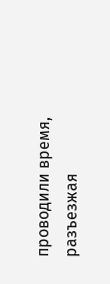проводили время, разъезжая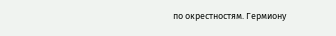по окрестностям. Гермиону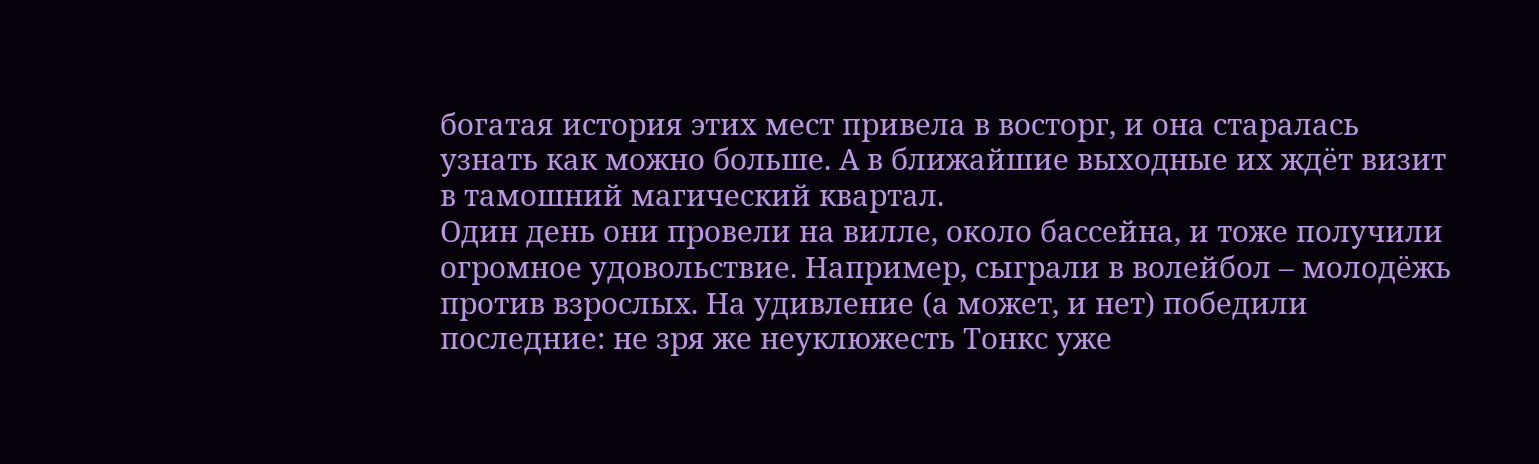богатая история этих мест привела в восторг, и она старалась узнать как можно больше. А в ближайшие выходные их ждёт визит в тамошний магический квартал.
Один день они провели на вилле, около бассейна, и тоже получили огромное удовольствие. Например, сыграли в волейбол – молодёжь против взрослых. На удивление (а может, и нет) победили последние: не зря же неуклюжесть Тонкс уже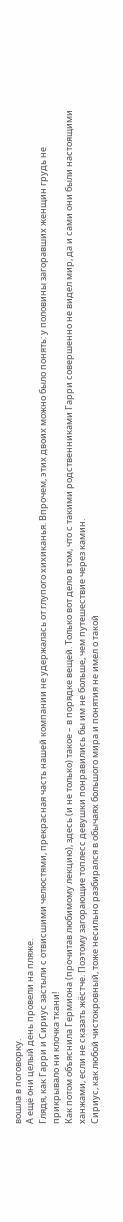вошла в поговорку.
А ещё они целый день провели на пляже.
Глядя, как Гарри и Сириус застыли с отвисшими челюстями, прекрасная часть нашей компании не удержалась от глупого хихиканья. Впрочем, этих двоих можно было понять: у половины загоравших женщин грудь не прикрывало ни клочка ткани!
Как потом объяснила Гермиона (прочитав любимому лекцию), здесь (и не только) такое – в порядке вещей. Только вот дело в том, что с такими родственниками Гарри совершенно не видел мир, да и сами они были настоящими ханжами, если не сказать жёстче. Поэтому загорающие топлесс девушки понравились бы им не больше, чем путешествие через камин.
Сириус, как любой чистокровный, тоже несильно разбирался в обычаях большого мира и понятия не имел о такой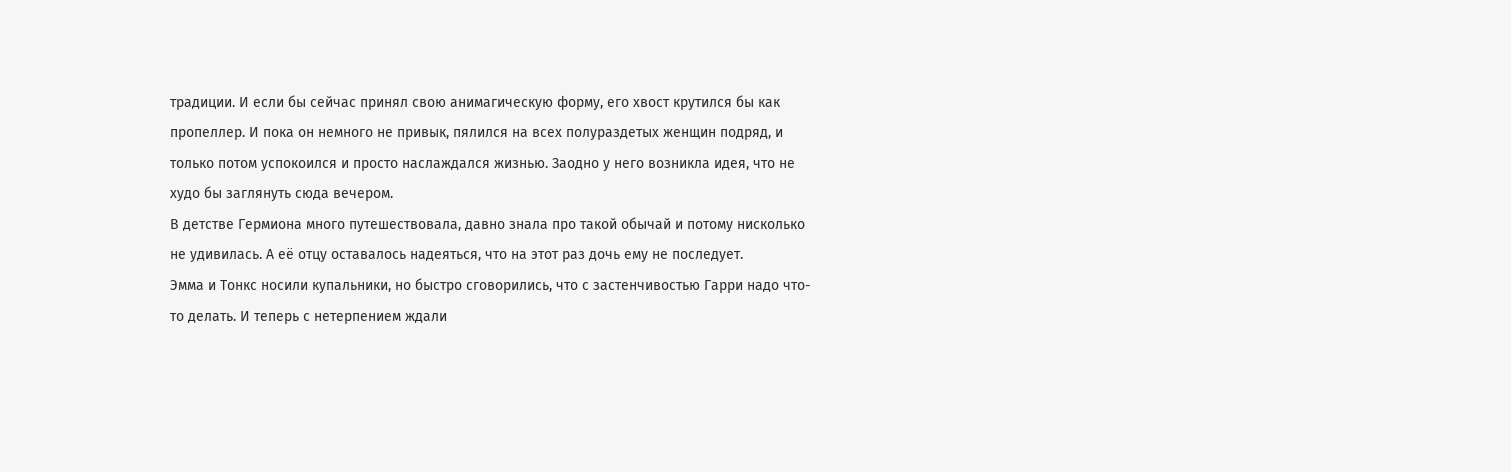традиции. И если бы сейчас принял свою анимагическую форму, его хвост крутился бы как пропеллер. И пока он немного не привык, пялился на всех полураздетых женщин подряд, и только потом успокоился и просто наслаждался жизнью. Заодно у него возникла идея, что не худо бы заглянуть сюда вечером.
В детстве Гермиона много путешествовала, давно знала про такой обычай и потому нисколько не удивилась. А её отцу оставалось надеяться, что на этот раз дочь ему не последует.
Эмма и Тонкс носили купальники, но быстро сговорились, что с застенчивостью Гарри надо что-то делать. И теперь с нетерпением ждали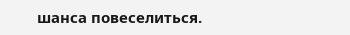шанса повеселиться.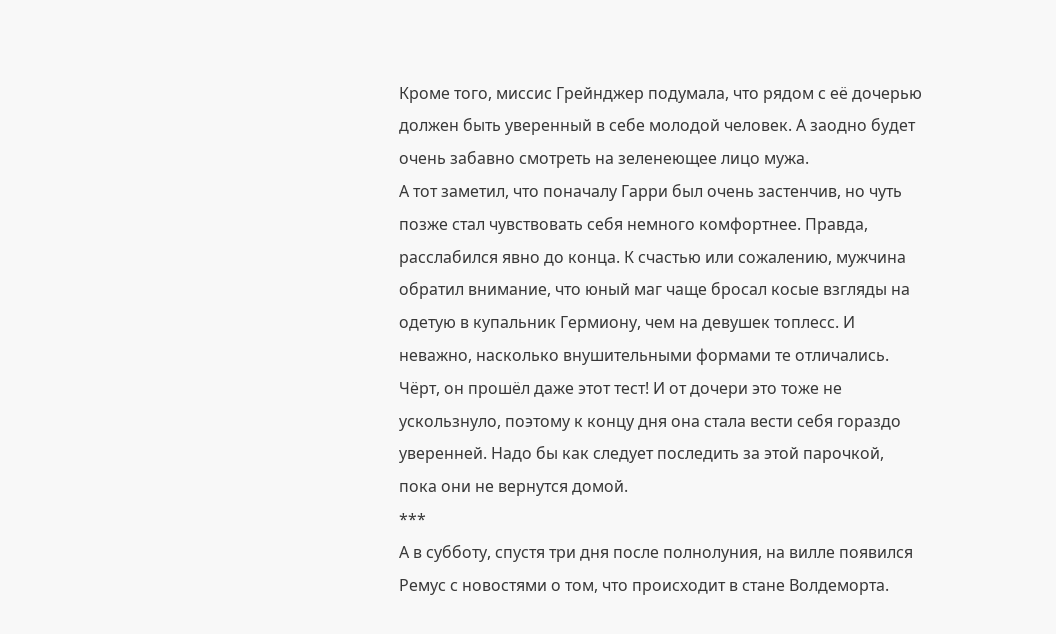Кроме того, миссис Грейнджер подумала, что рядом с её дочерью должен быть уверенный в себе молодой человек. А заодно будет очень забавно смотреть на зеленеющее лицо мужа.
А тот заметил, что поначалу Гарри был очень застенчив, но чуть позже стал чувствовать себя немного комфортнее. Правда, расслабился явно до конца. К счастью или сожалению, мужчина обратил внимание, что юный маг чаще бросал косые взгляды на одетую в купальник Гермиону, чем на девушек топлесс. И неважно, насколько внушительными формами те отличались. Чёрт, он прошёл даже этот тест! И от дочери это тоже не ускользнуло, поэтому к концу дня она стала вести себя гораздо уверенней. Надо бы как следует последить за этой парочкой, пока они не вернутся домой.
***
А в субботу, спустя три дня после полнолуния, на вилле появился Ремус с новостями о том, что происходит в стане Волдеморта.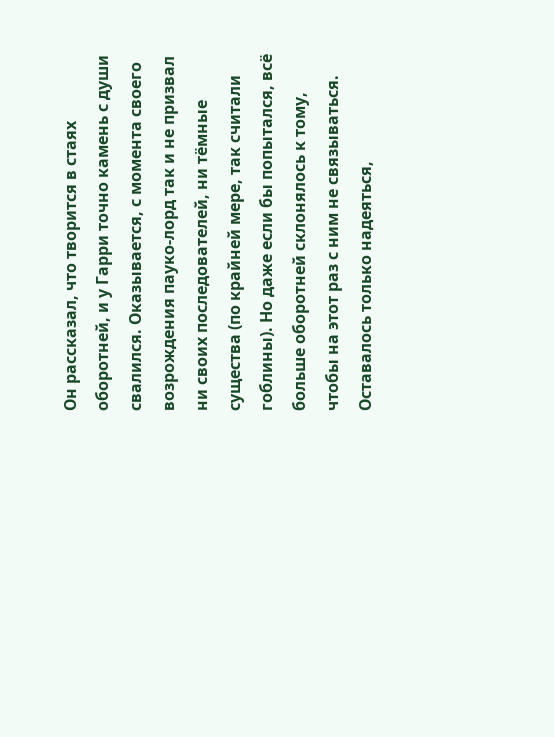Он рассказал, что творится в стаях оборотней, и у Гарри точно камень с души свалился. Оказывается, с момента своего возрождения пауко-лорд так и не призвал ни своих последователей, ни тёмные существа (по крайней мере, так считали гоблины). Но даже если бы попытался, всё больше оборотней склонялось к тому, чтобы на этот раз с ним не связываться. Оставалось только надеяться,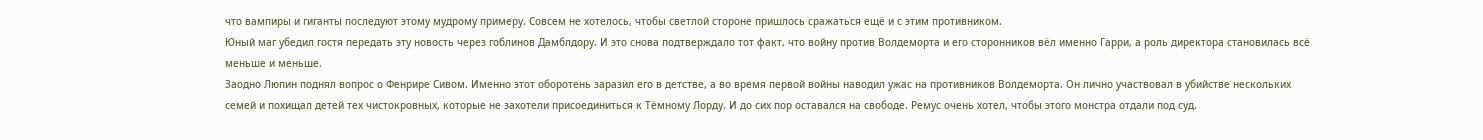что вампиры и гиганты последуют этому мудрому примеру. Совсем не хотелось, чтобы светлой стороне пришлось сражаться ещё и с этим противником.
Юный маг убедил гостя передать эту новость через гоблинов Дамблдору. И это снова подтверждало тот факт, что войну против Волдеморта и его сторонников вёл именно Гарри, а роль директора становилась всё меньше и меньше.
Заодно Люпин поднял вопрос о Фенрире Сивом. Именно этот оборотень заразил его в детстве, а во время первой войны наводил ужас на противников Волдеморта. Он лично участвовал в убийстве нескольких семей и похищал детей тех чистокровных, которые не захотели присоединиться к Тёмному Лорду. И до сих пор оставался на свободе. Ремус очень хотел, чтобы этого монстра отдали под суд.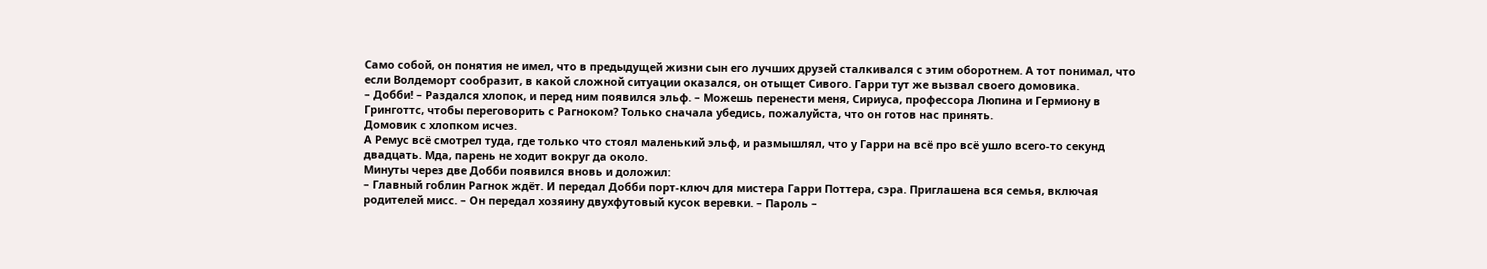Само собой, он понятия не имел, что в предыдущей жизни сын его лучших друзей сталкивался с этим оборотнем. А тот понимал, что если Волдеморт сообразит, в какой сложной ситуации оказался, он отыщет Сивого. Гарри тут же вызвал своего домовика.
– Добби! – Раздался хлопок, и перед ним появился эльф. – Можешь перенести меня, Сириуса, профессора Люпина и Гермиону в Гринготтс, чтобы переговорить с Рагноком? Только сначала убедись, пожалуйста, что он готов нас принять.
Домовик с хлопком исчез.
А Ремус всё смотрел туда, где только что стоял маленький эльф, и размышлял, что у Гарри на всё про всё ушло всего-то секунд двадцать. Мда, парень не ходит вокруг да около.
Минуты через две Добби появился вновь и доложил:
– Главный гоблин Рагнок ждёт. И передал Добби порт-ключ для мистера Гарри Поттера, сэра. Приглашена вся семья, включая родителей мисс. – Он передал хозяину двухфутовый кусок веревки. – Пароль –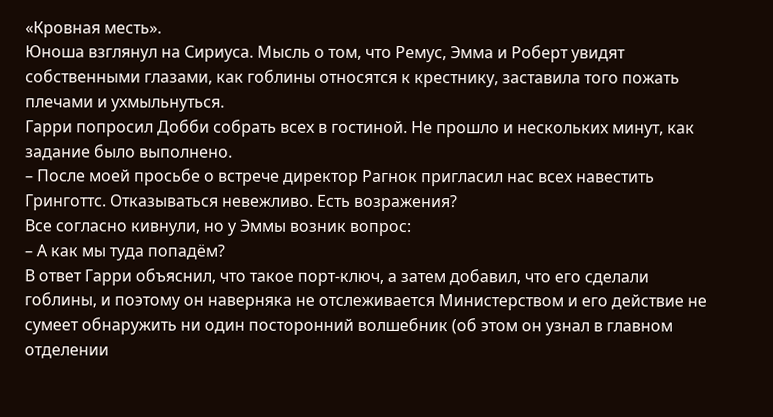«Кровная месть».
Юноша взглянул на Сириуса. Мысль о том, что Ремус, Эмма и Роберт увидят собственными глазами, как гоблины относятся к крестнику, заставила того пожать плечами и ухмыльнуться.
Гарри попросил Добби собрать всех в гостиной. Не прошло и нескольких минут, как задание было выполнено.
– После моей просьбе о встрече директор Рагнок пригласил нас всех навестить Гринготтс. Отказываться невежливо. Есть возражения?
Все согласно кивнули, но у Эммы возник вопрос:
– А как мы туда попадём?
В ответ Гарри объяснил, что такое порт-ключ, а затем добавил, что его сделали гоблины, и поэтому он наверняка не отслеживается Министерством и его действие не сумеет обнаружить ни один посторонний волшебник (об этом он узнал в главном отделении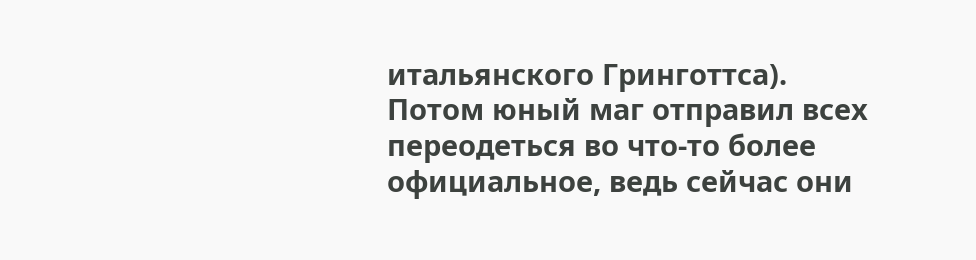итальянского Гринготтса).
Потом юный маг отправил всех переодеться во что-то более официальное, ведь сейчас они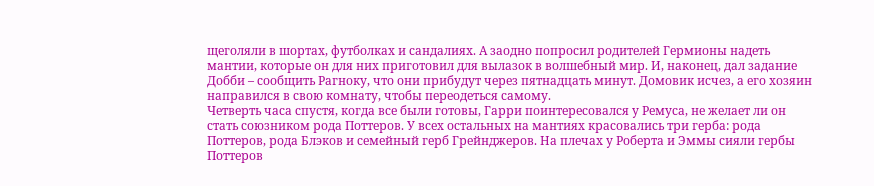щеголяли в шортах, футболках и сандалиях. А заодно попросил родителей Гермионы надеть мантии, которые он для них приготовил для вылазок в волшебный мир. И, наконец, дал задание Добби – сообщить Рагноку, что они прибудут через пятнадцать минут. Домовик исчез, а его хозяин направился в свою комнату, чтобы переодеться самому.
Четверть часа спустя, когда все были готовы, Гарри поинтересовался у Ремуса, не желает ли он стать союзником рода Поттеров. У всех остальных на мантиях красовались три герба: рода Поттеров, рода Блэков и семейный герб Грейнджеров. На плечах у Роберта и Эммы сияли гербы Поттеров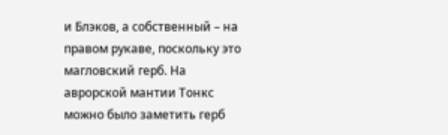и Блэков, а собственный – на правом рукаве, поскольку это магловский герб. На аврорской мантии Тонкс можно было заметить герб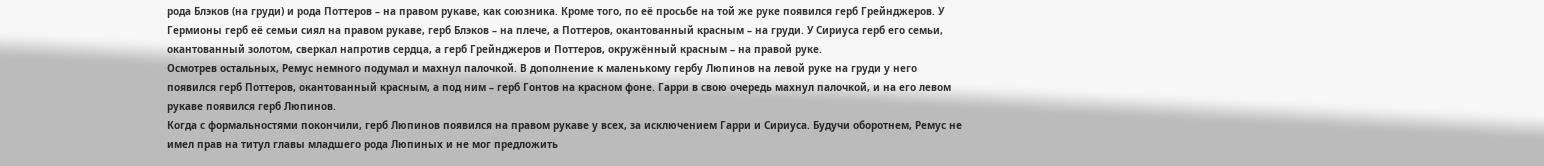рода Блэков (на груди) и рода Поттеров – на правом рукаве, как союзника. Кроме того, по её просьбе на той же руке появился герб Грейнджеров. У Гермионы герб её семьи сиял на правом рукаве, герб Блэков – на плече, а Поттеров, окантованный красным – на груди. У Сириуса герб его семьи, окантованный золотом, сверкал напротив сердца, а герб Грейнджеров и Поттеров, окружённый красным – на правой руке.
Осмотрев остальных, Ремус немного подумал и махнул палочкой. В дополнение к маленькому гербу Люпинов на левой руке на груди у него появился герб Поттеров, окантованный красным, а под ним – герб Гонтов на красном фоне. Гарри в свою очередь махнул палочкой, и на его левом рукаве появился герб Люпинов.
Когда с формальностями покончили, герб Люпинов появился на правом рукаве у всех, за исключением Гарри и Сириуса. Будучи оборотнем, Ремус не имел прав на титул главы младшего рода Люпиных и не мог предложить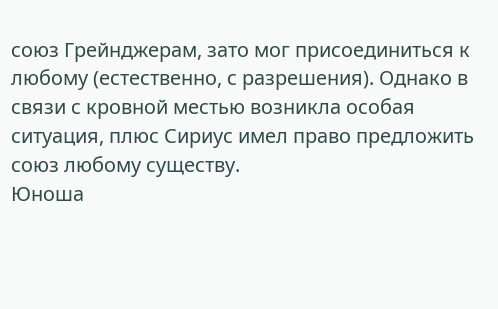союз Грейнджерам, зато мог присоединиться к любому (естественно, с разрешения). Однако в связи с кровной местью возникла особая ситуация, плюс Сириус имел право предложить союз любому существу.
Юноша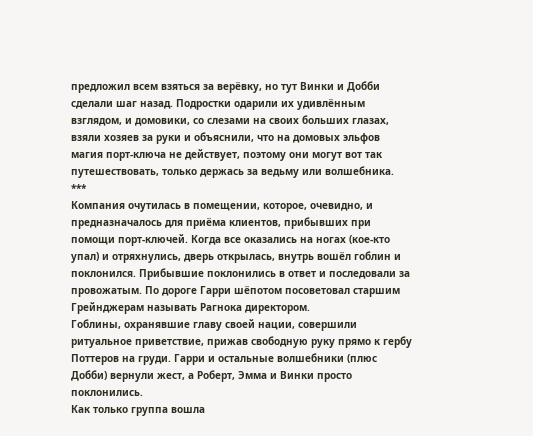предложил всем взяться за верёвку, но тут Винки и Добби сделали шаг назад. Подростки одарили их удивлённым взглядом, и домовики, со слезами на своих больших глазах, взяли хозяев за руки и объяснили, что на домовых эльфов магия порт-ключа не действует, поэтому они могут вот так путешествовать, только держась за ведьму или волшебника.
***
Компания очутилась в помещении, которое, очевидно, и предназначалось для приёма клиентов, прибывших при помощи порт-ключей. Когда все оказались на ногах (кое-кто упал) и отряхнулись, дверь открылась, внутрь вошёл гоблин и поклонился. Прибывшие поклонились в ответ и последовали за провожатым. По дороге Гарри шёпотом посоветовал старшим Грейнджерам называть Рагнока директором.
Гоблины, охранявшие главу своей нации, совершили ритуальное приветствие, прижав свободную руку прямо к гербу Поттеров на груди. Гарри и остальные волшебники (плюс Добби) вернули жест, а Роберт, Эмма и Винки просто поклонились.
Как только группа вошла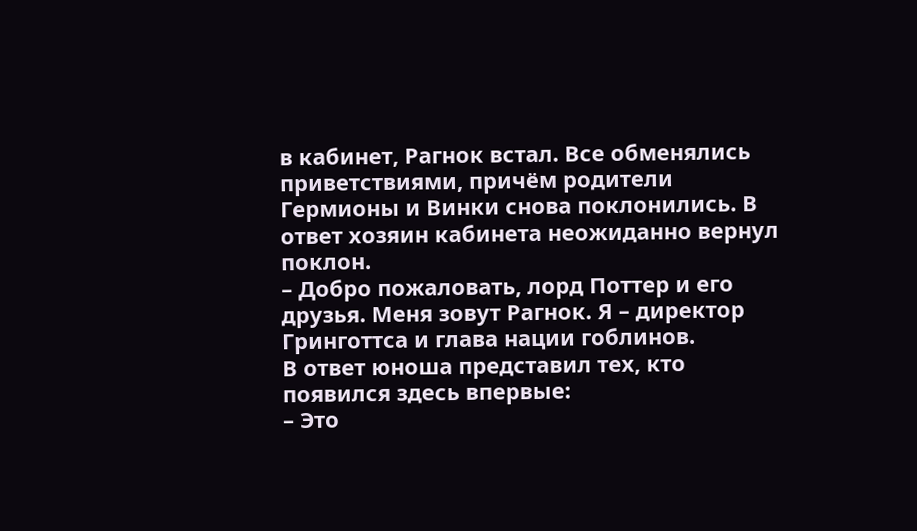в кабинет, Рагнок встал. Все обменялись приветствиями, причём родители Гермионы и Винки снова поклонились. В ответ хозяин кабинета неожиданно вернул поклон.
– Добро пожаловать, лорд Поттер и его друзья. Меня зовут Рагнок. Я – директор Гринготтса и глава нации гоблинов.
В ответ юноша представил тех, кто появился здесь впервые:
– Это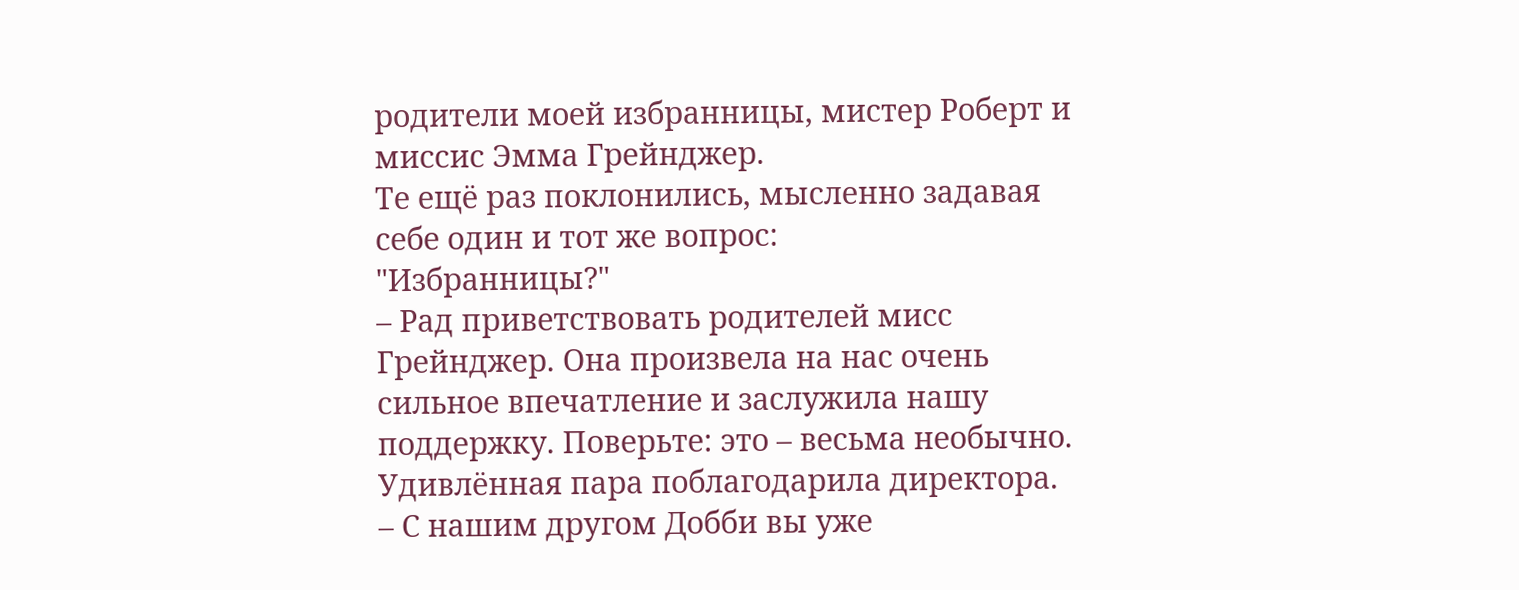родители моей избранницы, мистер Роберт и миссис Эмма Грейнджер.
Те ещё раз поклонились, мысленно задавая себе один и тот же вопрос:
"Избранницы?"
– Рад приветствовать родителей мисс Грейнджер. Она произвела на нас очень сильное впечатление и заслужила нашу поддержку. Поверьте: это – весьма необычно.
Удивлённая пара поблагодарила директора.
– С нашим другом Добби вы уже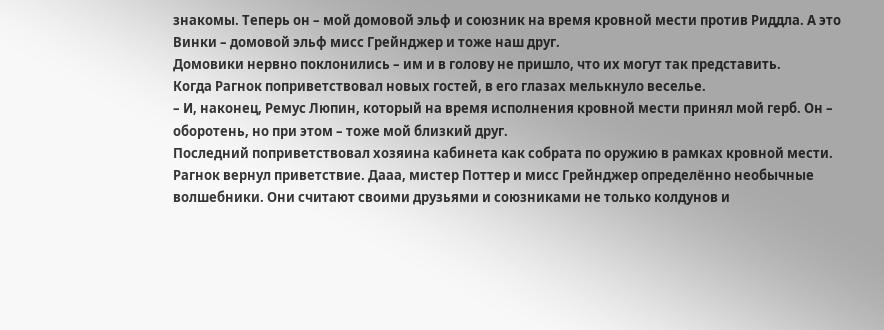знакомы. Теперь он – мой домовой эльф и союзник на время кровной мести против Риддла. А это Винки – домовой эльф мисс Грейнджер и тоже наш друг.
Домовики нервно поклонились – им и в голову не пришло, что их могут так представить.
Когда Рагнок поприветствовал новых гостей, в его глазах мелькнуло веселье.
– И, наконец, Ремус Люпин, который на время исполнения кровной мести принял мой герб. Он – оборотень, но при этом – тоже мой близкий друг.
Последний поприветствовал хозяина кабинета как собрата по оружию в рамках кровной мести. Рагнок вернул приветствие. Дааа, мистер Поттер и мисс Грейнджер определённо необычные волшебники. Они считают своими друзьями и союзниками не только колдунов и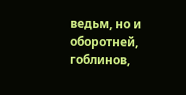ведьм, но и оборотней, гоблинов,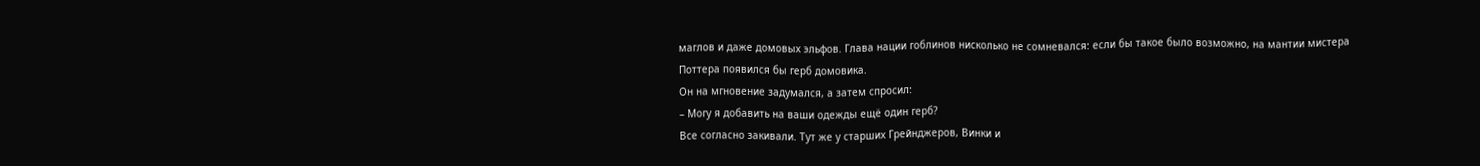маглов и даже домовых эльфов. Глава нации гоблинов нисколько не сомневался: если бы такое было возможно, на мантии мистера Поттера появился бы герб домовика.
Он на мгновение задумался, а затем спросил:
– Могу я добавить на ваши одежды ещё один герб?
Все согласно закивали. Тут же у старших Грейнджеров, Винки и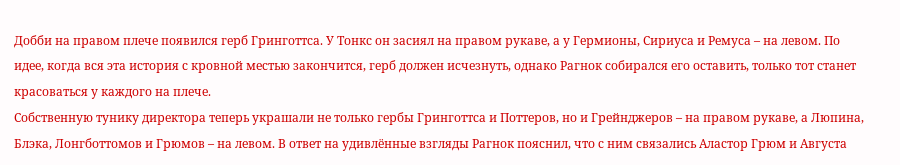Добби на правом плече появился герб Гринготтса. У Тонкс он засиял на правом рукаве, а у Гермионы, Сириуса и Ремуса – на левом. По идее, когда вся эта история с кровной местью закончится, герб должен исчезнуть, однако Рагнок собирался его оставить, только тот станет красоваться у каждого на плече.
Собственную тунику директора теперь украшали не только гербы Гринготтса и Поттеров, но и Грейнджеров – на правом рукаве, а Люпина, Блэка, Лонгботтомов и Грюмов – на левом. В ответ на удивлённые взгляды Рагнок пояснил, что с ним связались Аластор Грюм и Августа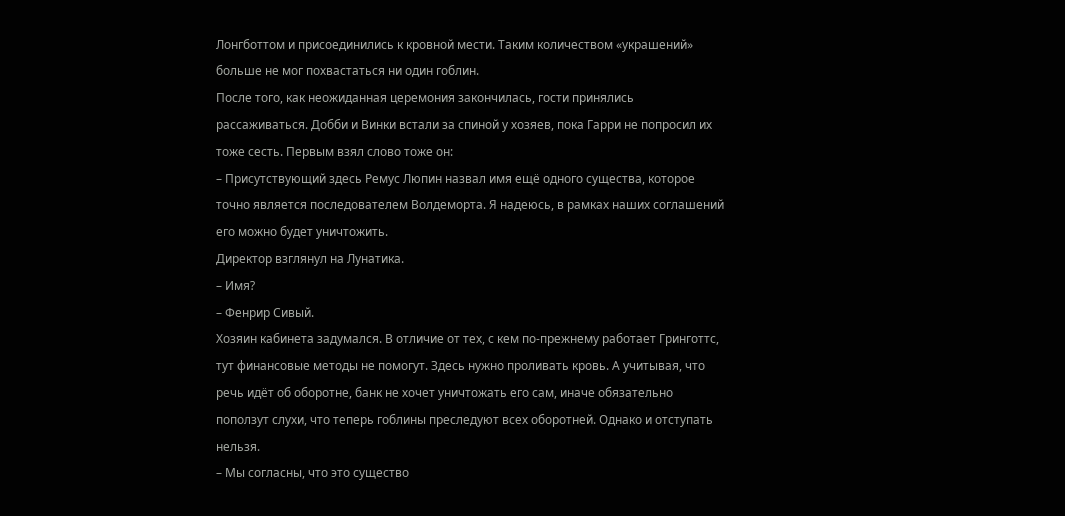Лонгботтом и присоединились к кровной мести. Таким количеством «украшений» больше не мог похвастаться ни один гоблин.
После того, как неожиданная церемония закончилась, гости принялись рассаживаться. Добби и Винки встали за спиной у хозяев, пока Гарри не попросил их тоже сесть. Первым взял слово тоже он:
– Присутствующий здесь Ремус Люпин назвал имя ещё одного существа, которое точно является последователем Волдеморта. Я надеюсь, в рамках наших соглашений его можно будет уничтожить.
Директор взглянул на Лунатика.
– Имя?
– Фенрир Сивый.
Хозяин кабинета задумался. В отличие от тех, с кем по-прежнему работает Гринготтс, тут финансовые методы не помогут. Здесь нужно проливать кровь. А учитывая, что речь идёт об оборотне, банк не хочет уничтожать его сам, иначе обязательно поползут слухи, что теперь гоблины преследуют всех оборотней. Однако и отступать нельзя.
– Мы согласны, что это существо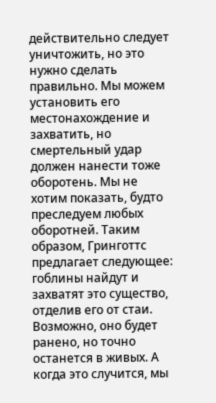действительно следует уничтожить, но это нужно сделать правильно. Мы можем установить его местонахождение и захватить, но смертельный удар должен нанести тоже оборотень. Мы не хотим показать, будто преследуем любых оборотней. Таким образом, Гринготтс предлагает следующее: гоблины найдут и захватят это существо, отделив его от стаи. Возможно, оно будет ранено, но точно останется в живых. А когда это случится, мы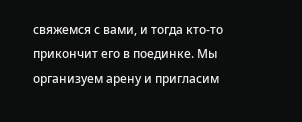свяжемся с вами, и тогда кто-то прикончит его в поединке. Мы организуем арену и пригласим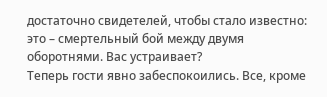достаточно свидетелей, чтобы стало известно: это – смертельный бой между двумя оборотнями. Вас устраивает?
Теперь гости явно забеспокоились. Все, кроме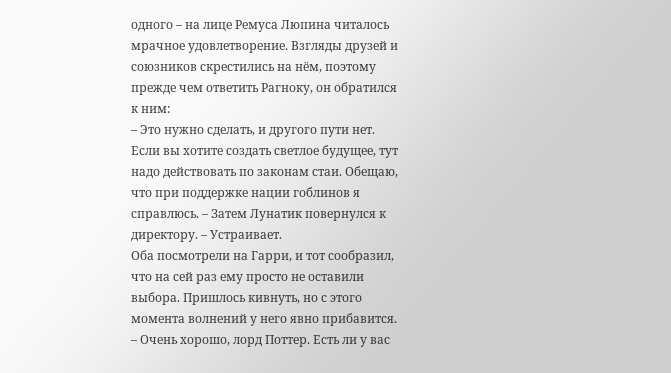одного – на лице Ремуса Люпина читалось мрачное удовлетворение. Взгляды друзей и союзников скрестились на нём, поэтому прежде чем ответить Рагноку, он обратился к ним:
– Это нужно сделать, и другого пути нет. Если вы хотите создать светлое будущее, тут надо действовать по законам стаи. Обещаю, что при поддержке нации гоблинов я справлюсь. – Затем Лунатик повернулся к директору. – Устраивает.
Оба посмотрели на Гарри, и тот сообразил, что на сей раз ему просто не оставили выбора. Пришлось кивнуть, но с этого момента волнений у него явно прибавится.
– Очень хорошо, лорд Поттер. Есть ли у вас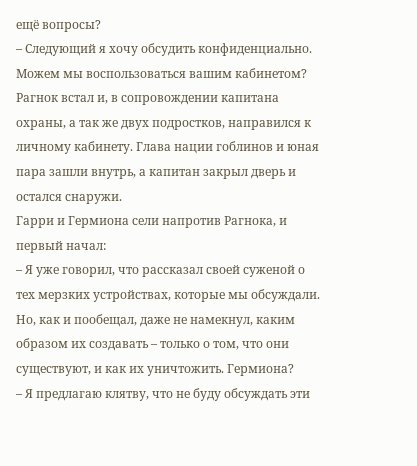ещё вопросы?
– Следующий я хочу обсудить конфиденциально. Можем мы воспользоваться вашим кабинетом?
Рагнок встал и, в сопровождении капитана охраны, а так же двух подростков, направился к личному кабинету. Глава нации гоблинов и юная пара зашли внутрь, а капитан закрыл дверь и остался снаружи.
Гарри и Гермиона сели напротив Рагнока, и первый начал:
– Я уже говорил, что рассказал своей суженой о тех мерзких устройствах, которые мы обсуждали. Но, как и пообещал, даже не намекнул, каким образом их создавать – только о том, что они существуют, и как их уничтожить. Гермиона?
– Я предлагаю клятву, что не буду обсуждать эти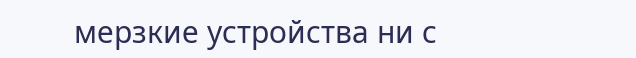мерзкие устройства ни с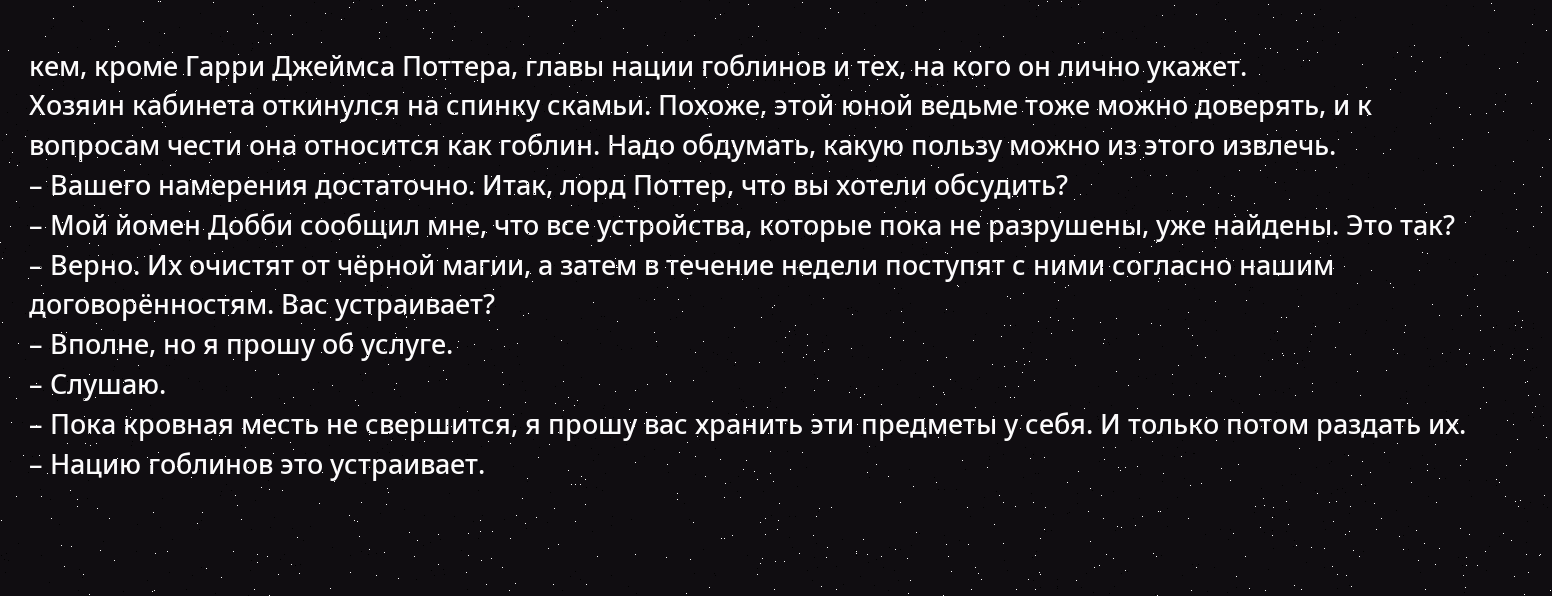кем, кроме Гарри Джеймса Поттера, главы нации гоблинов и тех, на кого он лично укажет.
Хозяин кабинета откинулся на спинку скамьи. Похоже, этой юной ведьме тоже можно доверять, и к вопросам чести она относится как гоблин. Надо обдумать, какую пользу можно из этого извлечь.
– Вашего намерения достаточно. Итак, лорд Поттер, что вы хотели обсудить?
– Мой йомен Добби сообщил мне, что все устройства, которые пока не разрушены, уже найдены. Это так?
– Верно. Их очистят от чёрной магии, а затем в течение недели поступят с ними согласно нашим договорённостям. Вас устраивает?
– Вполне, но я прошу об услуге.
– Слушаю.
– Пока кровная месть не свершится, я прошу вас хранить эти предметы у себя. И только потом раздать их.
– Нацию гоблинов это устраивает.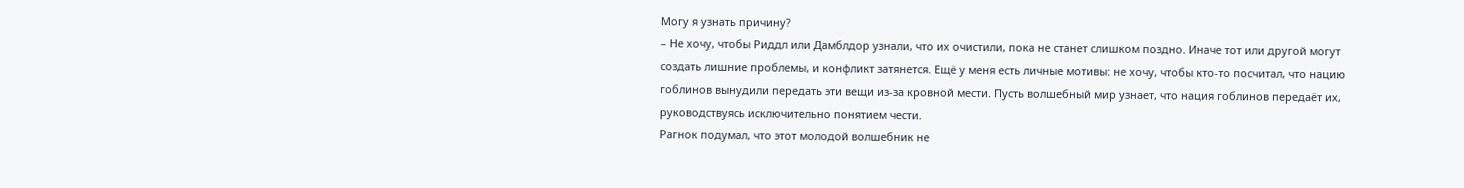Могу я узнать причину?
– Не хочу, чтобы Риддл или Дамблдор узнали, что их очистили, пока не станет слишком поздно. Иначе тот или другой могут создать лишние проблемы, и конфликт затянется. Ещё у меня есть личные мотивы: не хочу, чтобы кто-то посчитал, что нацию гоблинов вынудили передать эти вещи из-за кровной мести. Пусть волшебный мир узнает, что нация гоблинов передаёт их, руководствуясь исключительно понятием чести.
Рагнок подумал, что этот молодой волшебник не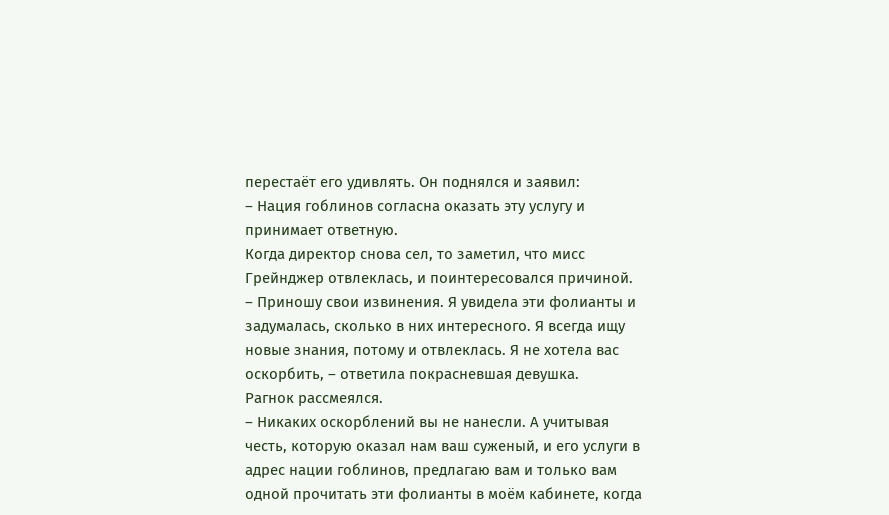перестаёт его удивлять. Он поднялся и заявил:
– Нация гоблинов согласна оказать эту услугу и принимает ответную.
Когда директор снова сел, то заметил, что мисс Грейнджер отвлеклась, и поинтересовался причиной.
– Приношу свои извинения. Я увидела эти фолианты и задумалась, сколько в них интересного. Я всегда ищу новые знания, потому и отвлеклась. Я не хотела вас оскорбить, – ответила покрасневшая девушка.
Рагнок рассмеялся.
– Никаких оскорблений вы не нанесли. А учитывая честь, которую оказал нам ваш суженый, и его услуги в адрес нации гоблинов, предлагаю вам и только вам одной прочитать эти фолианты в моём кабинете, когда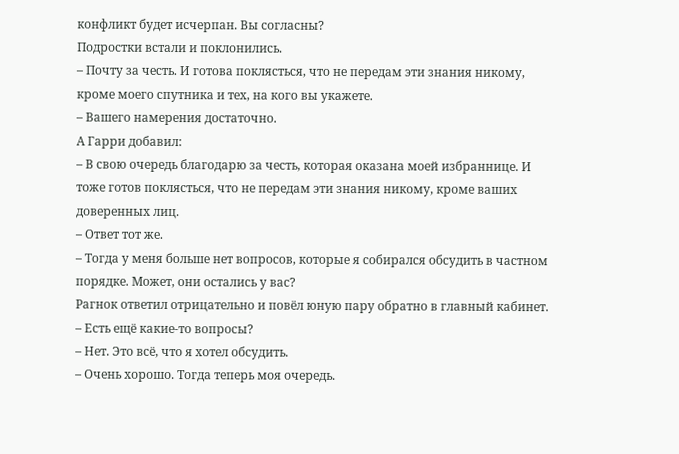конфликт будет исчерпан. Вы согласны?
Подростки встали и поклонились.
– Почту за честь. И готова поклясться, что не передам эти знания никому, кроме моего спутника и тех, на кого вы укажете.
– Вашего намерения достаточно.
А Гарри добавил:
– В свою очередь благодарю за честь, которая оказана моей избраннице. И тоже готов поклясться, что не передам эти знания никому, кроме ваших доверенных лиц.
– Ответ тот же.
– Тогда у меня больше нет вопросов, которые я собирался обсудить в частном порядке. Может, они остались у вас?
Рагнок ответил отрицательно и повёл юную пару обратно в главный кабинет.
– Есть ещё какие-то вопросы?
– Нет. Это всё, что я хотел обсудить.
– Очень хорошо. Тогда теперь моя очередь.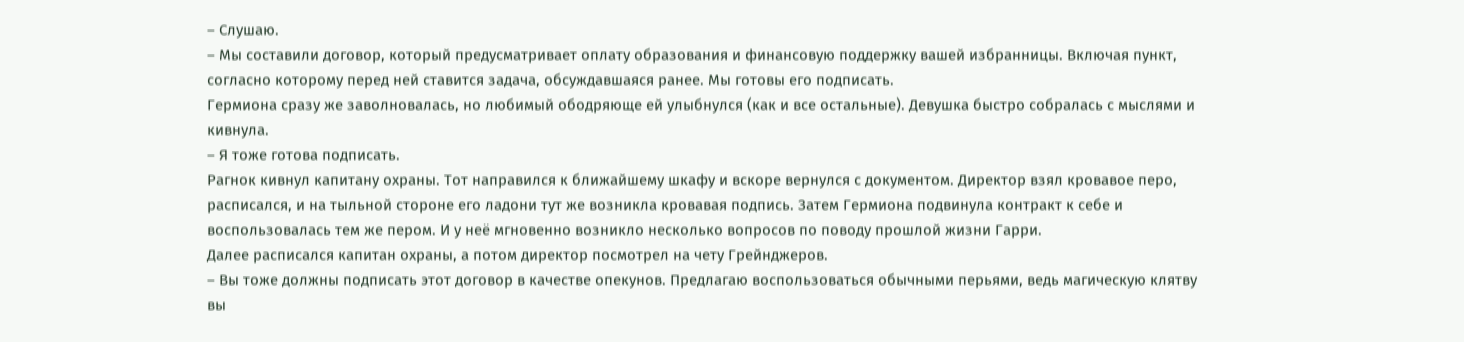– Слушаю.
– Мы составили договор, который предусматривает оплату образования и финансовую поддержку вашей избранницы. Включая пункт, согласно которому перед ней ставится задача, обсуждавшаяся ранее. Мы готовы его подписать.
Гермиона сразу же заволновалась, но любимый ободряюще ей улыбнулся (как и все остальные). Девушка быстро собралась с мыслями и кивнула.
– Я тоже готова подписать.
Рагнок кивнул капитану охраны. Тот направился к ближайшему шкафу и вскоре вернулся с документом. Директор взял кровавое перо, расписался, и на тыльной стороне его ладони тут же возникла кровавая подпись. Затем Гермиона подвинула контракт к себе и воспользовалась тем же пером. И у неё мгновенно возникло несколько вопросов по поводу прошлой жизни Гарри.
Далее расписался капитан охраны, а потом директор посмотрел на чету Грейнджеров.
– Вы тоже должны подписать этот договор в качестве опекунов. Предлагаю воспользоваться обычными перьями, ведь магическую клятву вы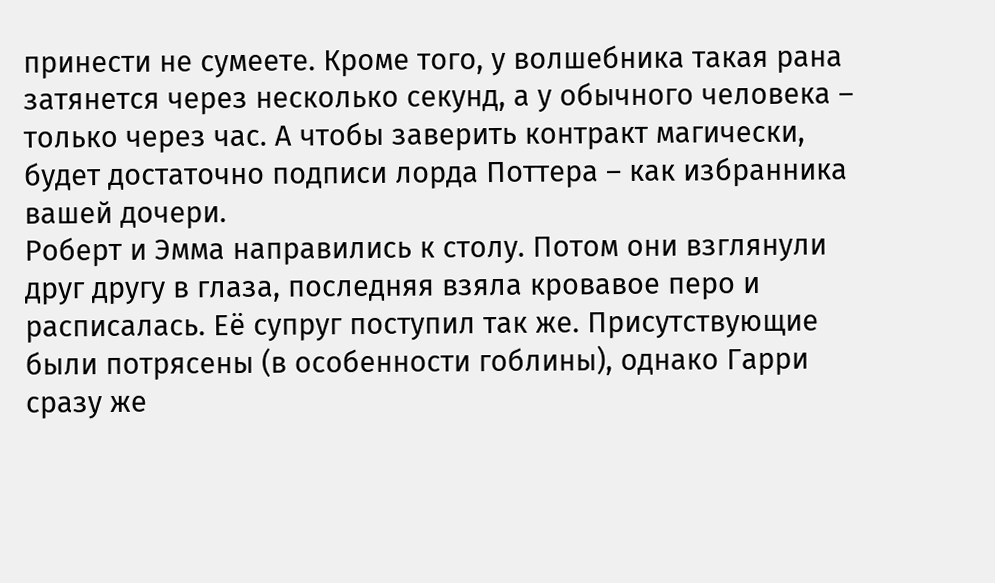принести не сумеете. Кроме того, у волшебника такая рана затянется через несколько секунд, а у обычного человека – только через час. А чтобы заверить контракт магически, будет достаточно подписи лорда Поттера – как избранника вашей дочери.
Роберт и Эмма направились к столу. Потом они взглянули друг другу в глаза, последняя взяла кровавое перо и расписалась. Её супруг поступил так же. Присутствующие были потрясены (в особенности гоблины), однако Гарри сразу же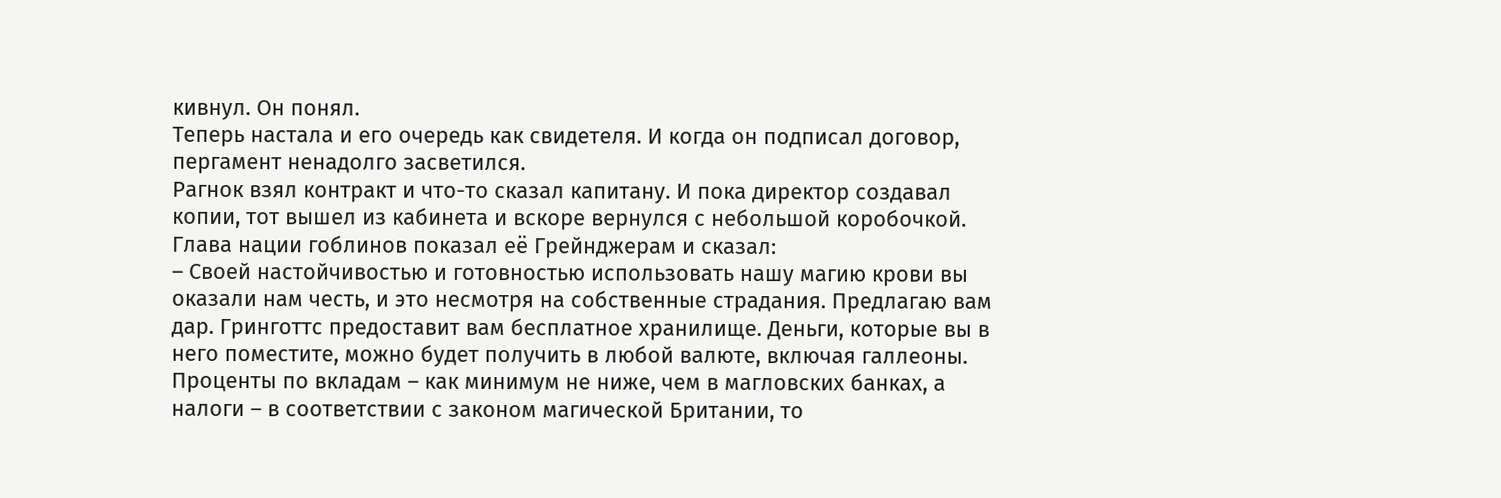кивнул. Он понял.
Теперь настала и его очередь как свидетеля. И когда он подписал договор, пергамент ненадолго засветился.
Рагнок взял контракт и что-то сказал капитану. И пока директор создавал копии, тот вышел из кабинета и вскоре вернулся с небольшой коробочкой. Глава нации гоблинов показал её Грейнджерам и сказал:
– Своей настойчивостью и готовностью использовать нашу магию крови вы оказали нам честь, и это несмотря на собственные страдания. Предлагаю вам дар. Гринготтс предоставит вам бесплатное хранилище. Деньги, которые вы в него поместите, можно будет получить в любой валюте, включая галлеоны. Проценты по вкладам – как минимум не ниже, чем в магловских банках, а налоги – в соответствии с законом магической Британии, то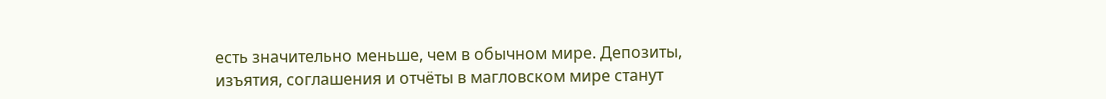есть значительно меньше, чем в обычном мире. Депозиты, изъятия, соглашения и отчёты в магловском мире станут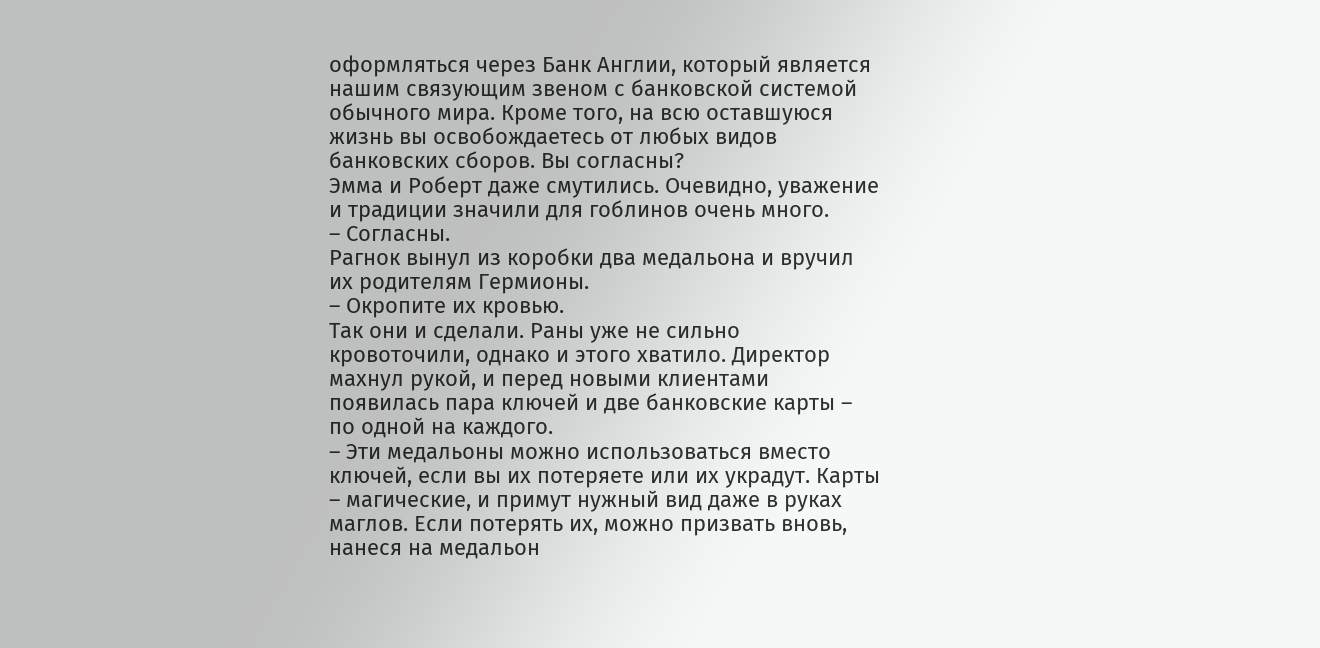оформляться через Банк Англии, который является нашим связующим звеном с банковской системой обычного мира. Кроме того, на всю оставшуюся жизнь вы освобождаетесь от любых видов банковских сборов. Вы согласны?
Эмма и Роберт даже смутились. Очевидно, уважение и традиции значили для гоблинов очень много.
– Согласны.
Рагнок вынул из коробки два медальона и вручил их родителям Гермионы.
– Окропите их кровью.
Так они и сделали. Раны уже не сильно кровоточили, однако и этого хватило. Директор махнул рукой, и перед новыми клиентами появилась пара ключей и две банковские карты – по одной на каждого.
– Эти медальоны можно использоваться вместо ключей, если вы их потеряете или их украдут. Карты – магические, и примут нужный вид даже в руках маглов. Если потерять их, можно призвать вновь, нанеся на медальон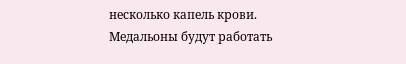несколько капель крови. Медальоны будут работать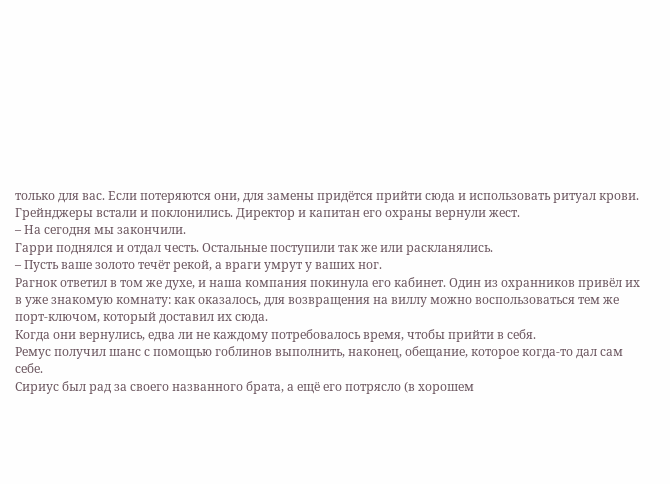только для вас. Если потеряются они, для замены придётся прийти сюда и использовать ритуал крови.
Грейнджеры встали и поклонились. Директор и капитан его охраны вернули жест.
– На сегодня мы закончили.
Гарри поднялся и отдал честь. Остальные поступили так же или раскланялись.
– Пусть ваше золото течёт рекой, а враги умрут у ваших ног.
Рагнок ответил в том же духе, и наша компания покинула его кабинет. Один из охранников привёл их в уже знакомую комнату: как оказалось, для возвращения на виллу можно воспользоваться тем же порт-ключом, который доставил их сюда.
Когда они вернулись, едва ли не каждому потребовалось время, чтобы прийти в себя.
Ремус получил шанс с помощью гоблинов выполнить, наконец, обещание, которое когда-то дал сам себе.
Сириус был рад за своего названного брата, а ещё его потрясло (в хорошем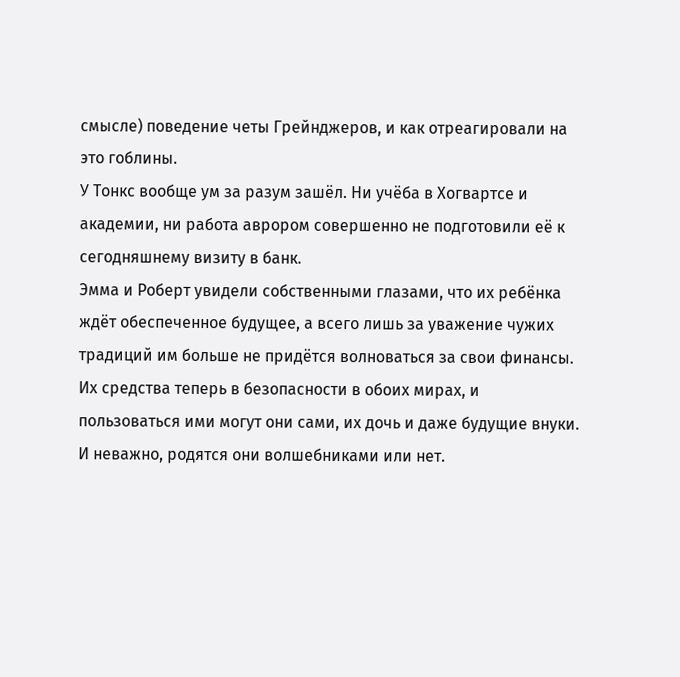смысле) поведение четы Грейнджеров, и как отреагировали на это гоблины.
У Тонкс вообще ум за разум зашёл. Ни учёба в Хогвартсе и академии, ни работа аврором совершенно не подготовили её к сегодняшнему визиту в банк.
Эмма и Роберт увидели собственными глазами, что их ребёнка ждёт обеспеченное будущее, а всего лишь за уважение чужих традиций им больше не придётся волноваться за свои финансы. Их средства теперь в безопасности в обоих мирах, и пользоваться ими могут они сами, их дочь и даже будущие внуки. И неважно, родятся они волшебниками или нет.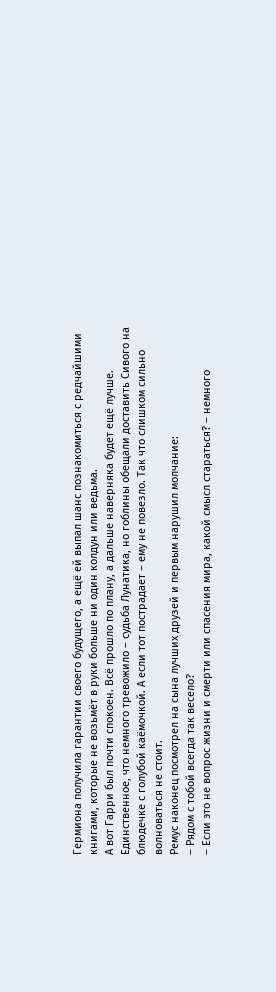Гермиона получила гарантии своего будущего, а ещё ей выпал шанс познакомиться с редчайшими книгами, которые не возьмёт в руки больше ни один колдун или ведьма.
А вот Гарри был почти спокоен. Всё прошло по плану, а дальше наверняка будет ещё лучше.
Единственное, что немного тревожило – судьба Лунатика, но гоблины обещали доставить Сивого на блюдечке с голубой каёмочкой. А если тот пострадает – ему не повезло. Так что слишком сильно волноваться не стоит.
Ремус наконец посмотрел на сына лучших друзей и первым нарушил молчание:
– Рядом с тобой всегда так весело?
– Если это не вопрос жизни и смерти или спасения мира, какой смысл стараться? – немного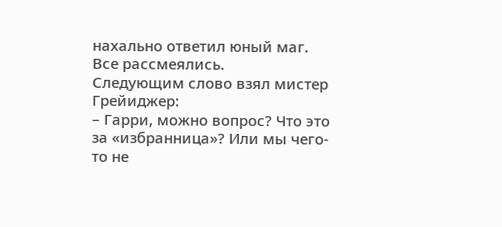нахально ответил юный маг.
Все рассмеялись.
Следующим слово взял мистер Грейиджер:
– Гарри, можно вопрос? Что это за «избранница»? Или мы чего-то не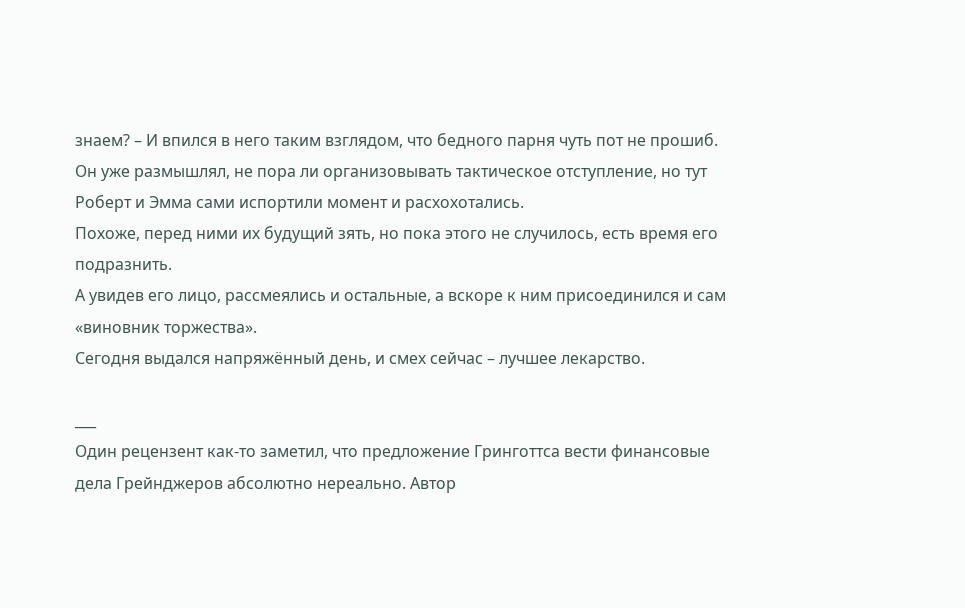знаем? – И впился в него таким взглядом, что бедного парня чуть пот не прошиб. Он уже размышлял, не пора ли организовывать тактическое отступление, но тут Роберт и Эмма сами испортили момент и расхохотались.
Похоже, перед ними их будущий зять, но пока этого не случилось, есть время его подразнить.
А увидев его лицо, рассмеялись и остальные, а вскоре к ним присоединился и сам «виновник торжества».
Сегодня выдался напряжённый день, и смех сейчас – лучшее лекарство.

___
Один рецензент как-то заметил, что предложение Гринготтса вести финансовые дела Грейнджеров абсолютно нереально. Автор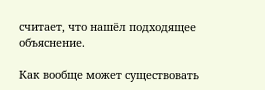считает, что нашёл подходящее объяснение.

Как вообще может существовать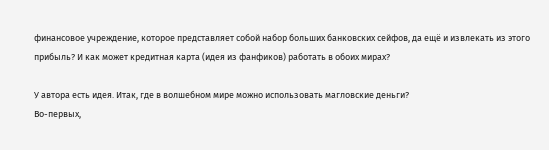финансовое учреждение, которое представляет собой набор больших банковских сейфов, да ещё и извлекать из этого прибыль? И как может кредитная карта (идея из фанфиков) работать в обоих мирах?

У автора есть идея. Итак, где в волшебном мире можно использовать магловские деньги?
Во-первых,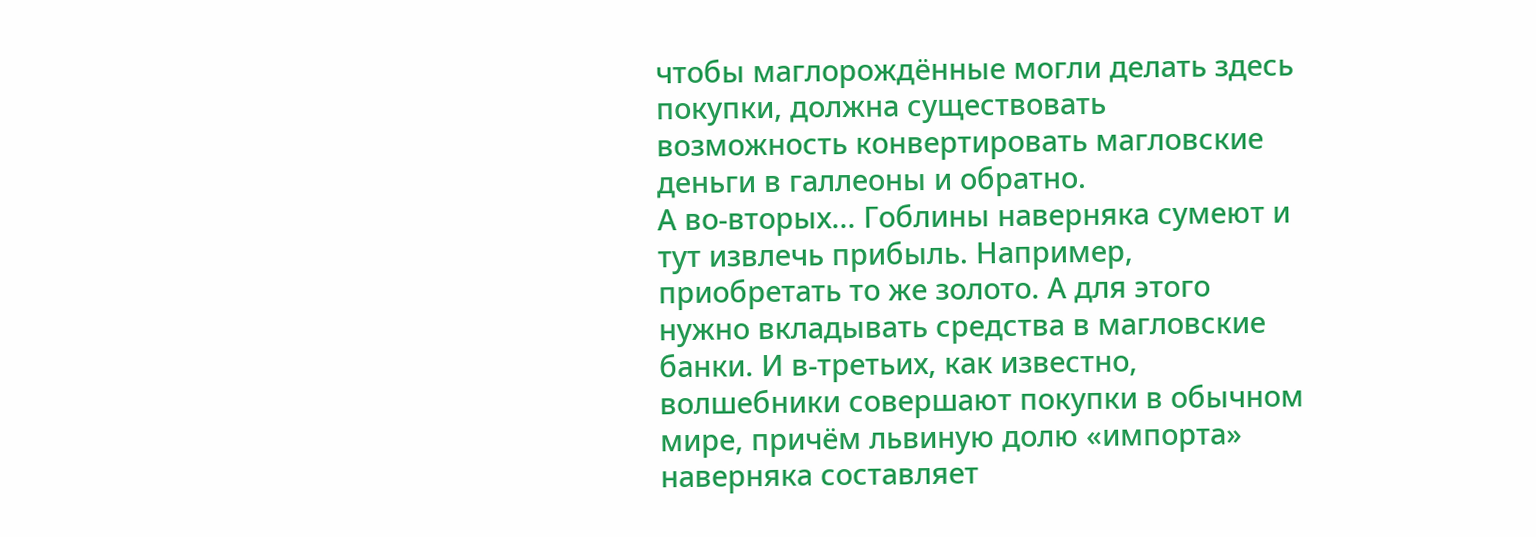чтобы маглорождённые могли делать здесь покупки, должна существовать возможность конвертировать магловские деньги в галлеоны и обратно.
А во-вторых... Гоблины наверняка сумеют и тут извлечь прибыль. Например, приобретать то же золото. А для этого нужно вкладывать средства в магловские банки. И в-третьих, как известно, волшебники совершают покупки в обычном мире, причём львиную долю «импорта» наверняка составляет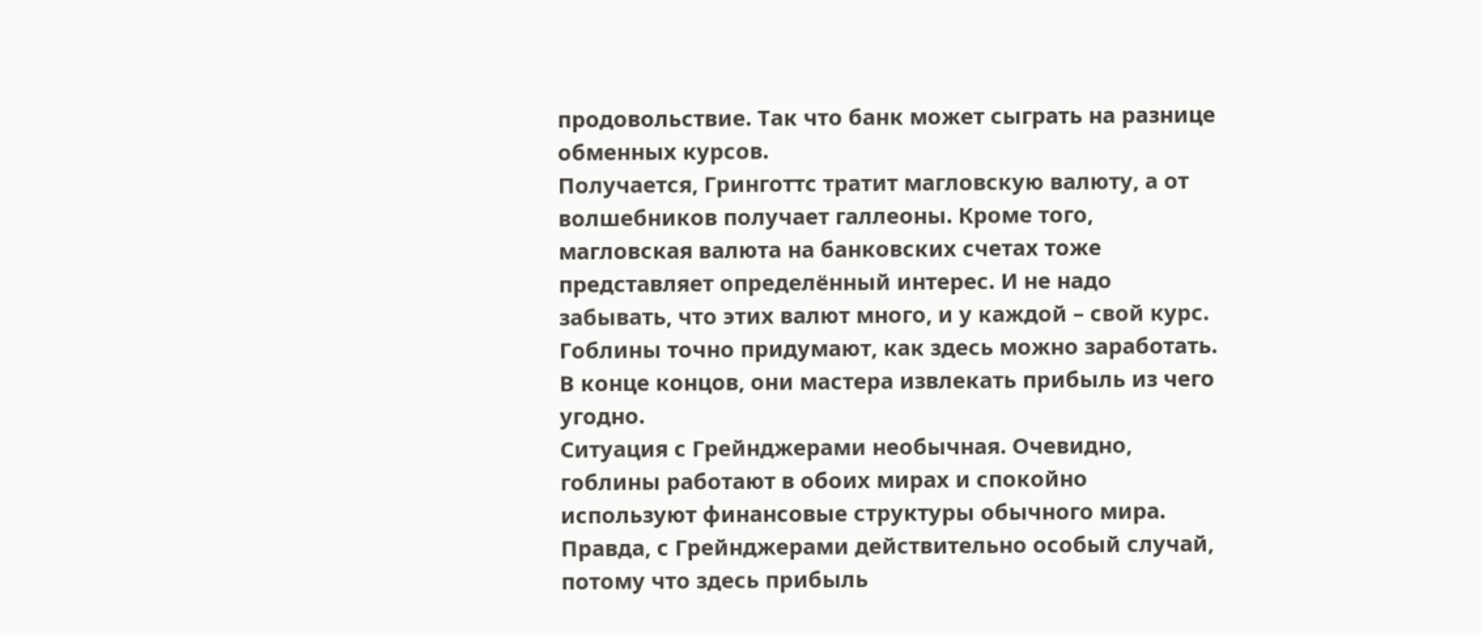продовольствие. Так что банк может сыграть на разнице обменных курсов.
Получается, Гринготтс тратит магловскую валюту, а от волшебников получает галлеоны. Кроме того, магловская валюта на банковских счетах тоже представляет определённый интерес. И не надо забывать, что этих валют много, и у каждой – свой курс. Гоблины точно придумают, как здесь можно заработать. В конце концов, они мастера извлекать прибыль из чего угодно.
Ситуация с Грейнджерами необычная. Очевидно, гоблины работают в обоих мирах и спокойно используют финансовые структуры обычного мира. Правда, с Грейнджерами действительно особый случай, потому что здесь прибыль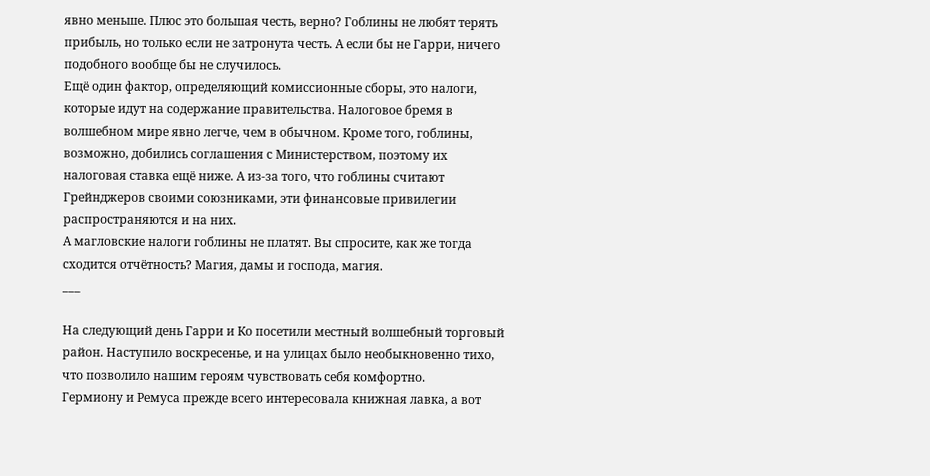явно меньше. Плюс это большая честь, верно? Гоблины не любят терять прибыль, но только если не затронута честь. А если бы не Гарри, ничего подобного вообще бы не случилось.
Ещё один фактор, определяющий комиссионные сборы, это налоги, которые идут на содержание правительства. Налоговое бремя в волшебном мире явно легче, чем в обычном. Кроме того, гоблины, возможно, добились соглашения с Министерством, поэтому их налоговая ставка ещё ниже. А из-за того, что гоблины считают Грейнджеров своими союзниками, эти финансовые привилегии распространяются и на них.
А магловские налоги гоблины не платят. Вы спросите, как же тогда сходится отчётность? Магия, дамы и господа, магия.
___

На следующий день Гарри и Ко посетили местный волшебный торговый район. Наступило воскресенье, и на улицах было необыкновенно тихо, что позволило нашим героям чувствовать себя комфортно.
Гермиону и Ремуса прежде всего интересовала книжная лавка, а вот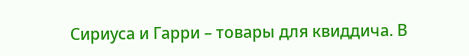Сириуса и Гарри – товары для квиддича. В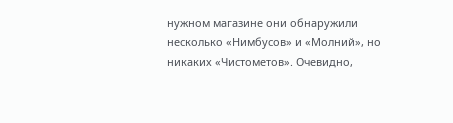нужном магазине они обнаружили несколько «Нимбусов» и «Молний», но никаких «Чистометов». Очевидно,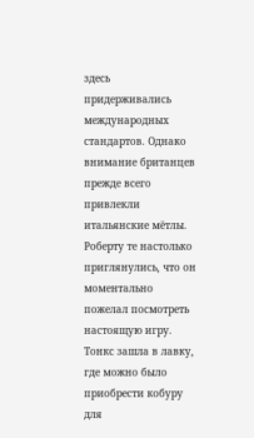здесь придерживались международных стандартов. Однако внимание британцев прежде всего привлекли итальянские мётлы. Роберту те настолько приглянулись, что он моментально пожелал посмотреть настоящую игру.
Тонкс зашла в лавку, где можно было приобрести кобуру для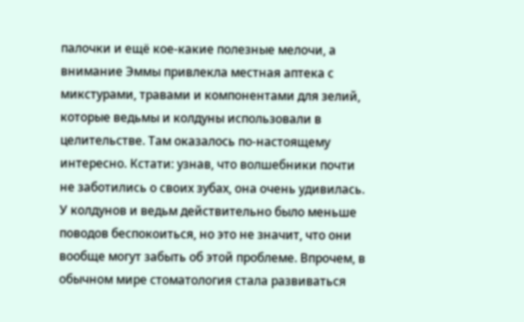палочки и ещё кое-какие полезные мелочи, а внимание Эммы привлекла местная аптека с микстурами, травами и компонентами для зелий, которые ведьмы и колдуны использовали в целительстве. Там оказалось по-настоящему интересно. Кстати: узнав, что волшебники почти не заботились о своих зубах, она очень удивилась. У колдунов и ведьм действительно было меньше поводов беспокоиться, но это не значит, что они вообще могут забыть об этой проблеме. Впрочем, в обычном мире стоматология стала развиваться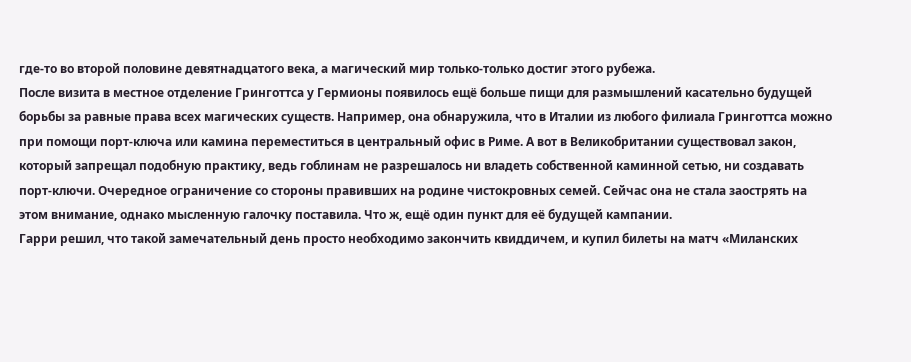где-то во второй половине девятнадцатого века, а магический мир только-только достиг этого рубежа.
После визита в местное отделение Гринготтса у Гермионы появилось ещё больше пищи для размышлений касательно будущей борьбы за равные права всех магических существ. Например, она обнаружила, что в Италии из любого филиала Гринготтса можно при помощи порт-ключа или камина переместиться в центральный офис в Риме. А вот в Великобритании существовал закон, который запрещал подобную практику, ведь гоблинам не разрешалось ни владеть собственной каминной сетью, ни создавать порт-ключи. Очередное ограничение со стороны правивших на родине чистокровных семей. Сейчас она не стала заострять на этом внимание, однако мысленную галочку поставила. Что ж, ещё один пункт для её будущей кампании.
Гарри решил, что такой замечательный день просто необходимо закончить квиддичем, и купил билеты на матч «Миланских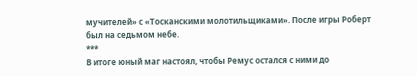мучителей» с «Тосканскими молотильщиками». После игры Роберт был на седьмом небе.
***
В итоге юный маг настоял, чтобы Ремус остался с ними до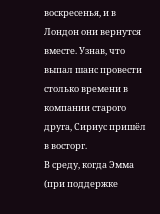воскресенья, и в Лондон они вернутся вместе. Узнав, что выпал шанс провести столько времени в компании старого друга, Сириус пришёл в восторг.
В среду, когда Эмма (при поддержке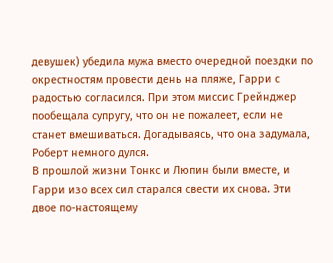девушек) убедила мужа вместо очередной поездки по окрестностям провести день на пляже, Гарри с радостью согласился. При этом миссис Грейнджер пообещала супругу, что он не пожалеет, если не станет вмешиваться. Догадываясь, что она задумала, Роберт немного дулся.
В прошлой жизни Тонкс и Люпин были вместе, и Гарри изо всех сил старался свести их снова. Эти двое по-настоящему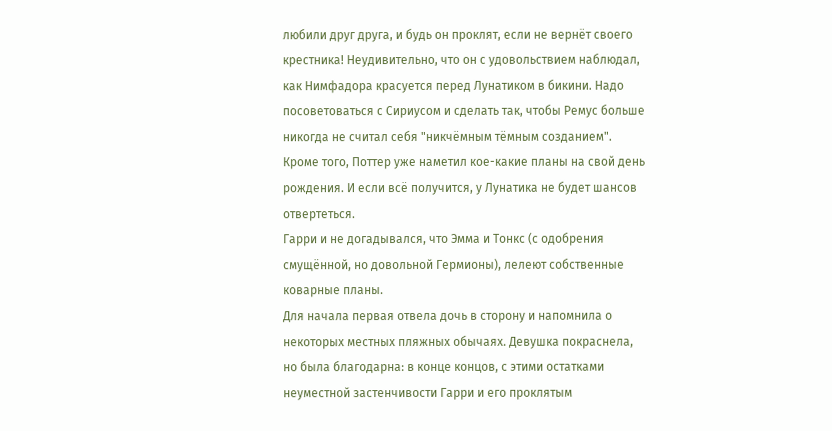любили друг друга, и будь он проклят, если не вернёт своего крестника! Неудивительно, что он с удовольствием наблюдал, как Нимфадора красуется перед Лунатиком в бикини. Надо посоветоваться с Сириусом и сделать так, чтобы Ремус больше никогда не считал себя "никчёмным тёмным созданием". Кроме того, Поттер уже наметил кое-какие планы на свой день рождения. И если всё получится, у Лунатика не будет шансов отвертеться.
Гарри и не догадывался, что Эмма и Тонкс (с одобрения смущённой, но довольной Гермионы), лелеют собственные коварные планы.
Для начала первая отвела дочь в сторону и напомнила о некоторых местных пляжных обычаях. Девушка покраснела, но была благодарна: в конце концов, с этими остатками неуместной застенчивости Гарри и его проклятым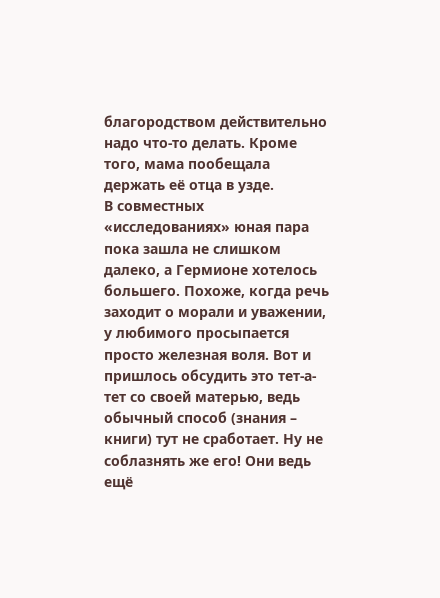благородством действительно надо что-то делать. Кроме того, мама пообещала держать её отца в узде.
В совместных «исследованиях» юная пара пока зашла не слишком далеко, а Гермионе хотелось большего. Похоже, когда речь заходит о морали и уважении, у любимого просыпается просто железная воля. Вот и пришлось обсудить это тет-а-тет со своей матерью, ведь обычный способ (знания – книги) тут не сработает. Ну не соблазнять же его! Они ведь ещё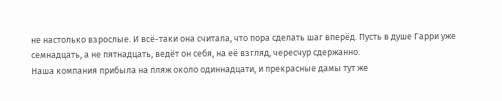не настолько взрослые. И всё-таки она считала, что пора сделать шаг вперёд. Пусть в душе Гарри уже семнадцать, а не пятнадцать, ведёт он себя, на её взгляд, чересчур сдержанно.
Наша компания прибыла на пляж около одиннадцати, и прекрасные дамы тут же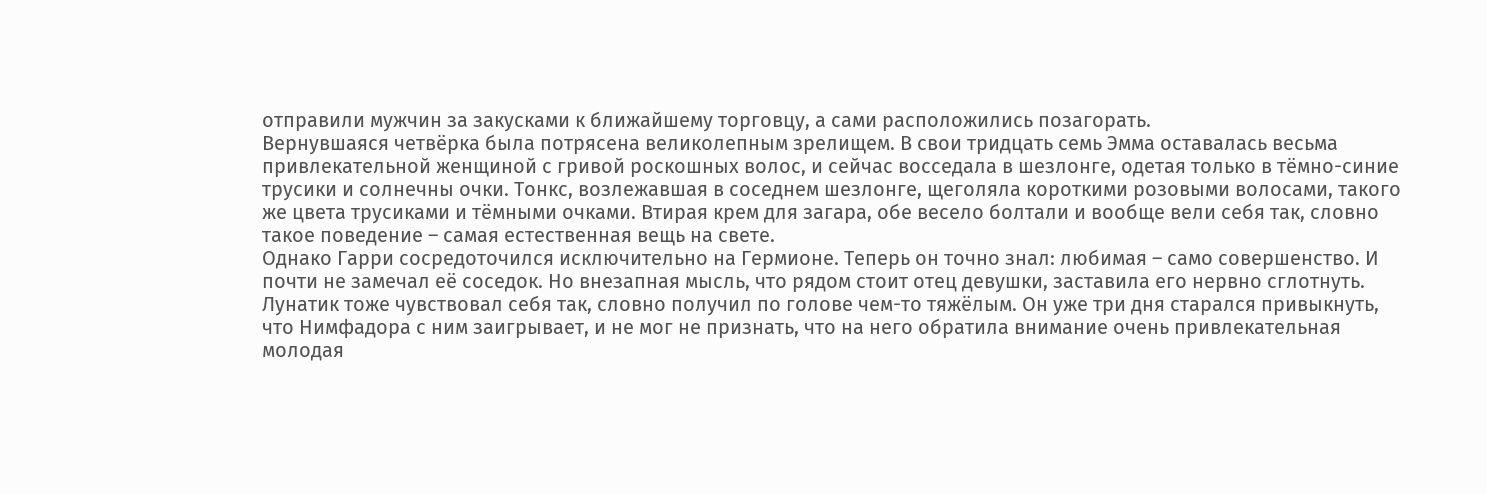отправили мужчин за закусками к ближайшему торговцу, а сами расположились позагорать.
Вернувшаяся четвёрка была потрясена великолепным зрелищем. В свои тридцать семь Эмма оставалась весьма привлекательной женщиной с гривой роскошных волос, и сейчас восседала в шезлонге, одетая только в тёмно-синие трусики и солнечны очки. Тонкс, возлежавшая в соседнем шезлонге, щеголяла короткими розовыми волосами, такого же цвета трусиками и тёмными очками. Втирая крем для загара, обе весело болтали и вообще вели себя так, словно такое поведение – самая естественная вещь на свете.
Однако Гарри сосредоточился исключительно на Гермионе. Теперь он точно знал: любимая – само совершенство. И почти не замечал её соседок. Но внезапная мысль, что рядом стоит отец девушки, заставила его нервно сглотнуть.
Лунатик тоже чувствовал себя так, словно получил по голове чем-то тяжёлым. Он уже три дня старался привыкнуть, что Нимфадора с ним заигрывает, и не мог не признать, что на него обратила внимание очень привлекательная молодая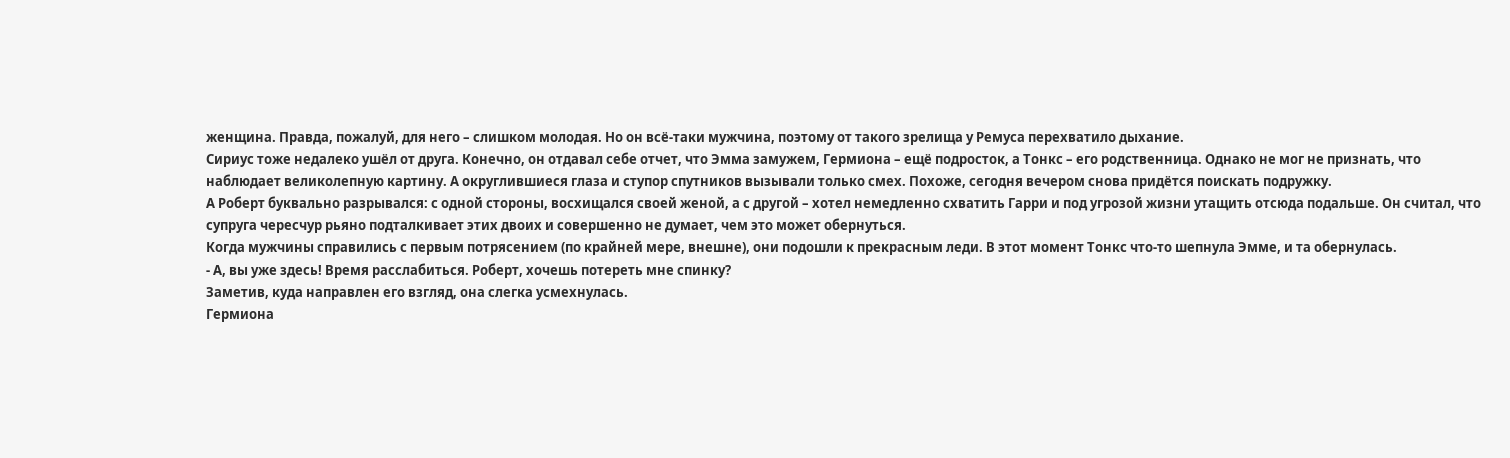женщина. Правда, пожалуй, для него – слишком молодая. Но он всё-таки мужчина, поэтому от такого зрелища у Ремуса перехватило дыхание.
Сириус тоже недалеко ушёл от друга. Конечно, он отдавал себе отчет, что Эмма замужем, Гермиона – ещё подросток, а Тонкс – его родственница. Однако не мог не признать, что наблюдает великолепную картину. А округлившиеся глаза и ступор спутников вызывали только смех. Похоже, сегодня вечером снова придётся поискать подружку.
А Роберт буквально разрывался: с одной стороны, восхищался своей женой, а с другой – хотел немедленно схватить Гарри и под угрозой жизни утащить отсюда подальше. Он считал, что супруга чересчур рьяно подталкивает этих двоих и совершенно не думает, чем это может обернуться.
Когда мужчины справились с первым потрясением (по крайней мере, внешне), они подошли к прекрасным леди. В этот момент Тонкс что-то шепнула Эмме, и та обернулась.
- А, вы уже здесь! Время расслабиться. Роберт, хочешь потереть мне спинку?
Заметив, куда направлен его взгляд, она слегка усмехнулась.
Гермиона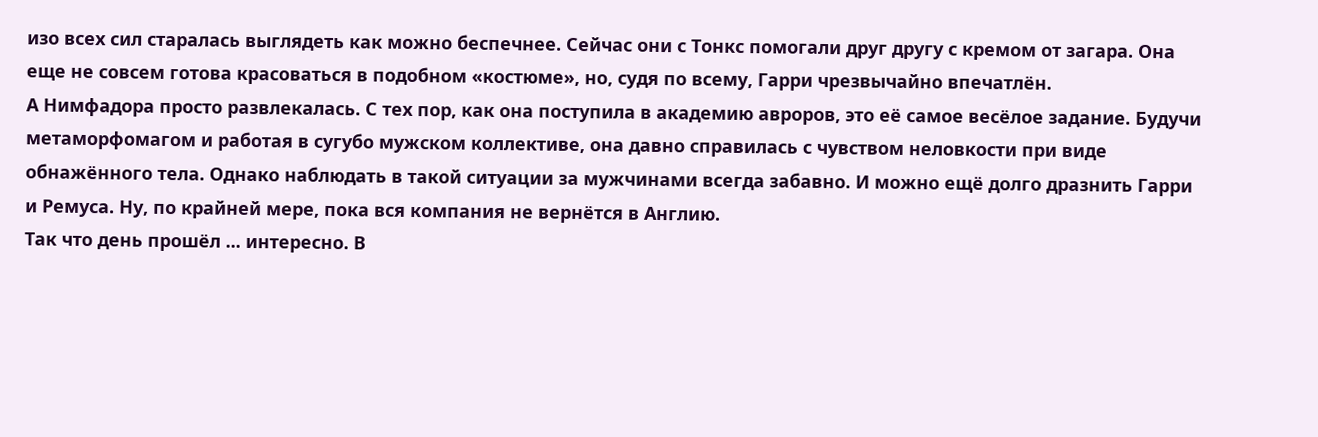изо всех сил старалась выглядеть как можно беспечнее. Сейчас они с Тонкс помогали друг другу с кремом от загара. Она еще не совсем готова красоваться в подобном «костюме», но, судя по всему, Гарри чрезвычайно впечатлён.
А Нимфадора просто развлекалась. С тех пор, как она поступила в академию авроров, это её самое весёлое задание. Будучи метаморфомагом и работая в сугубо мужском коллективе, она давно справилась с чувством неловкости при виде обнажённого тела. Однако наблюдать в такой ситуации за мужчинами всегда забавно. И можно ещё долго дразнить Гарри и Ремуса. Ну, по крайней мере, пока вся компания не вернётся в Англию.
Так что день прошёл ... интересно. В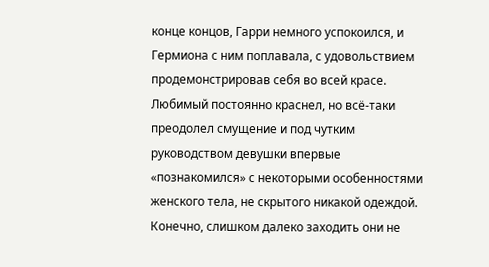конце концов, Гарри немного успокоился, и Гермиона с ним поплавала, с удовольствием продемонстрировав себя во всей красе. Любимый постоянно краснел, но всё-таки преодолел смущение и под чутким руководством девушки впервые «познакомился» с некоторыми особенностями женского тела, не скрытого никакой одеждой. Конечно, слишком далеко заходить они не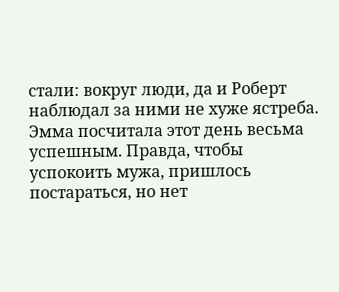стали: вокруг люди, да и Роберт наблюдал за ними не хуже ястреба.
Эмма посчитала этот день весьма успешным. Правда, чтобы успокоить мужа, пришлось постараться, но нет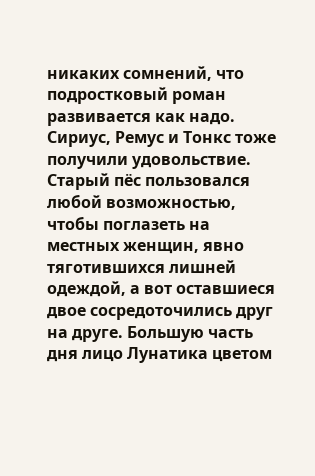никаких сомнений, что подростковый роман развивается как надо.
Сириус, Ремус и Тонкс тоже получили удовольствие. Старый пёс пользовался любой возможностью, чтобы поглазеть на местных женщин, явно тяготившихся лишней одеждой, а вот оставшиеся двое сосредоточились друг на друге. Большую часть дня лицо Лунатика цветом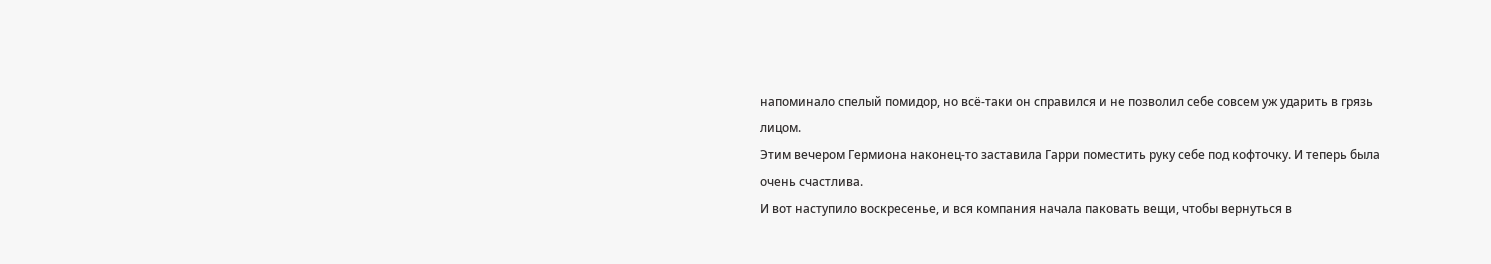напоминало спелый помидор, но всё-таки он справился и не позволил себе совсем уж ударить в грязь лицом.
Этим вечером Гермиона наконец-то заставила Гарри поместить руку себе под кофточку. И теперь была очень счастлива.
И вот наступило воскресенье, и вся компания начала паковать вещи, чтобы вернуться в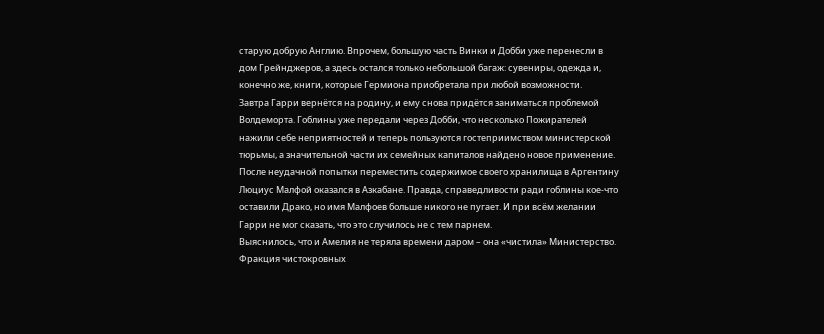старую добрую Англию. Впрочем, большую часть Винки и Добби уже перенесли в дом Грейнджеров, а здесь остался только небольшой багаж: сувениры, одежда и, конечно же, книги, которые Гермиона приобретала при любой возможности.
Завтра Гарри вернётся на родину, и ему снова придётся заниматься проблемой Волдеморта. Гоблины уже передали через Добби, что несколько Пожирателей нажили себе неприятностей и теперь пользуются гостеприимством министерской тюрьмы, а значительной части их семейных капиталов найдено новое применение.
После неудачной попытки переместить содержимое своего хранилища в Аргентину Люциус Малфой оказался в Азкабане. Правда, справедливости ради гоблины кое-что оставили Драко, но имя Малфоев больше никого не пугает. И при всём желании Гарри не мог сказать, что это случилось не с тем парнем.
Выяснилось, что и Амелия не теряла времени даром – она «чистила» Министерство. Фракция чистокровных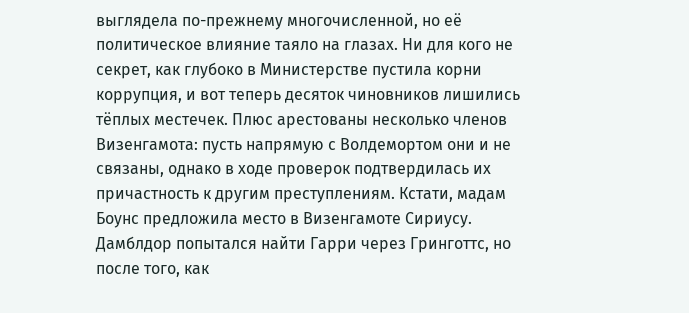выглядела по-прежнему многочисленной, но её политическое влияние таяло на глазах. Ни для кого не секрет, как глубоко в Министерстве пустила корни коррупция, и вот теперь десяток чиновников лишились тёплых местечек. Плюс арестованы несколько членов Визенгамота: пусть напрямую с Волдемортом они и не связаны, однако в ходе проверок подтвердилась их причастность к другим преступлениям. Кстати, мадам Боунс предложила место в Визенгамоте Сириусу.
Дамблдор попытался найти Гарри через Гринготтс, но после того, как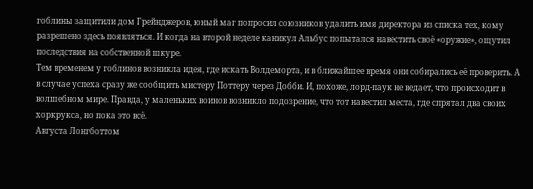гоблины защитили дом Грейнджеров, юный маг попросил союзников удалить имя директора из списка тех, кому разрешено здесь появляться. И когда на второй неделе каникул Альбус попытался навестить своё «оружие», ощутил последствия на собственной шкуре.
Тем временем у гоблинов возникла идея, где искать Волдеморта, и в ближайшее время они собирались её проверить. А в случае успеха сразу же сообщить мистеру Поттеру через Добби. И, похоже, лорд-паук не ведает, что происходит в волшебном мире. Правда, у маленьких воинов возникло подозрение, что тот навестил места, где спрятал два своих хоркрукса, но пока это всё.
Августа Лонгботтом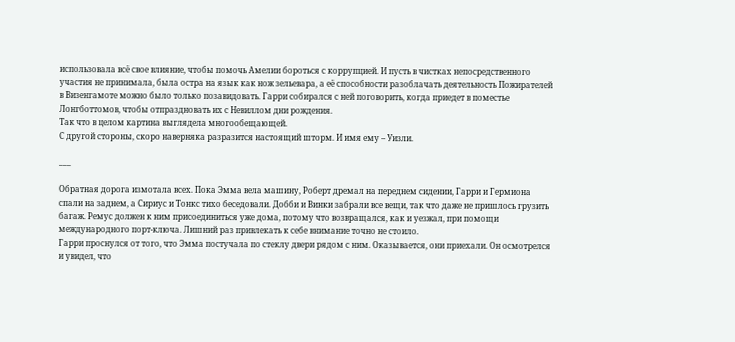использовала всё свое влияние, чтобы помочь Амелии бороться с коррупцией. И пусть в чистках непосредственного участия не принимала, была остра на язык как нож зельевара, а её способности разоблачать деятельность Пожирателей в Визенгамоте можно было только позавидовать. Гарри собирался с ней поговорить, когда приедет в поместье Лонгботтомов, чтобы отпраздновать их с Невиллом дни рождения.
Так что в целом картина выглядела многообещающей.
С другой стороны, скоро наверняка разразится настоящий шторм. И имя ему – Уизли.

___

Обратная дорога измотала всех. Пока Эмма вела машину, Роберт дремал на переднем сидении, Гарри и Гермиона спали на заднем, а Сириус и Тонкс тихо беседовали. Добби и Винки забрали все вещи, так что даже не пришлось грузить багаж. Ремус должен к ним присоединиться уже дома, потому что возвращался, как и уезжал, при помощи международного порт-ключа. Лишний раз привлекать к себе внимание точно не стоило.
Гарри проснулся от того, что Эмма постучала по стеклу двери рядом с ним. Оказывается, они приехали. Он осмотрелся и увидел, что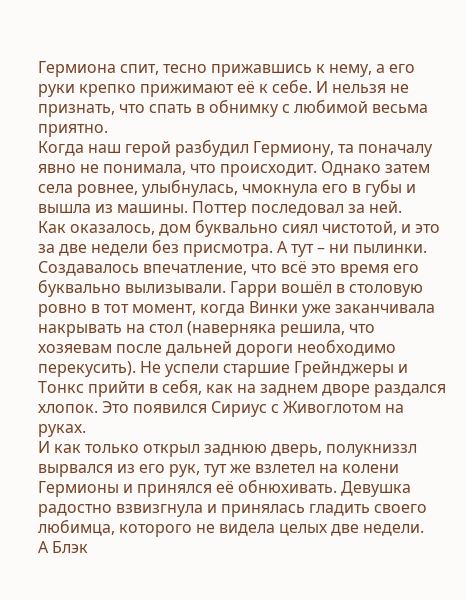Гермиона спит, тесно прижавшись к нему, а его руки крепко прижимают её к себе. И нельзя не признать, что спать в обнимку с любимой весьма приятно.
Когда наш герой разбудил Гермиону, та поначалу явно не понимала, что происходит. Однако затем села ровнее, улыбнулась, чмокнула его в губы и вышла из машины. Поттер последовал за ней.
Как оказалось, дом буквально сиял чистотой, и это за две недели без присмотра. А тут – ни пылинки. Создавалось впечатление, что всё это время его буквально вылизывали. Гарри вошёл в столовую ровно в тот момент, когда Винки уже заканчивала накрывать на стол (наверняка решила, что хозяевам после дальней дороги необходимо перекусить). Не успели старшие Грейнджеры и Тонкс прийти в себя, как на заднем дворе раздался хлопок. Это появился Сириус с Живоглотом на руках.
И как только открыл заднюю дверь, полукниззл вырвался из его рук, тут же взлетел на колени Гермионы и принялся её обнюхивать. Девушка радостно взвизгнула и принялась гладить своего любимца, которого не видела целых две недели.
А Блэк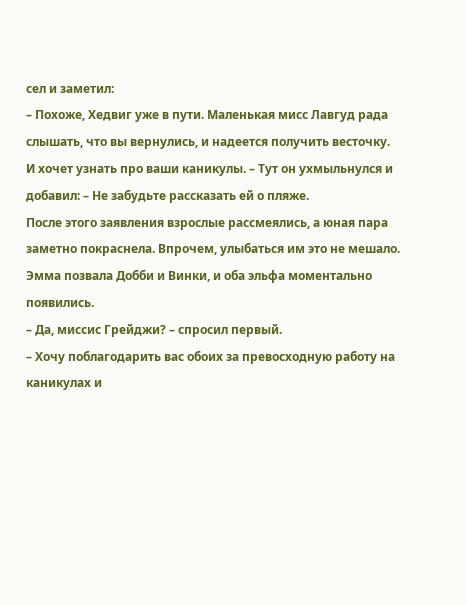сел и заметил:
– Похоже, Хедвиг уже в пути. Маленькая мисс Лавгуд рада слышать, что вы вернулись, и надеется получить весточку. И хочет узнать про ваши каникулы. – Тут он ухмыльнулся и добавил: – Не забудьте рассказать ей о пляже.
После этого заявления взрослые рассмеялись, а юная пара заметно покраснела. Впрочем, улыбаться им это не мешало.
Эмма позвала Добби и Винки, и оба эльфа моментально появились.
– Да, миссис Грейджи? – спросил первый.
– Хочу поблагодарить вас обоих за превосходную работу на каникулах и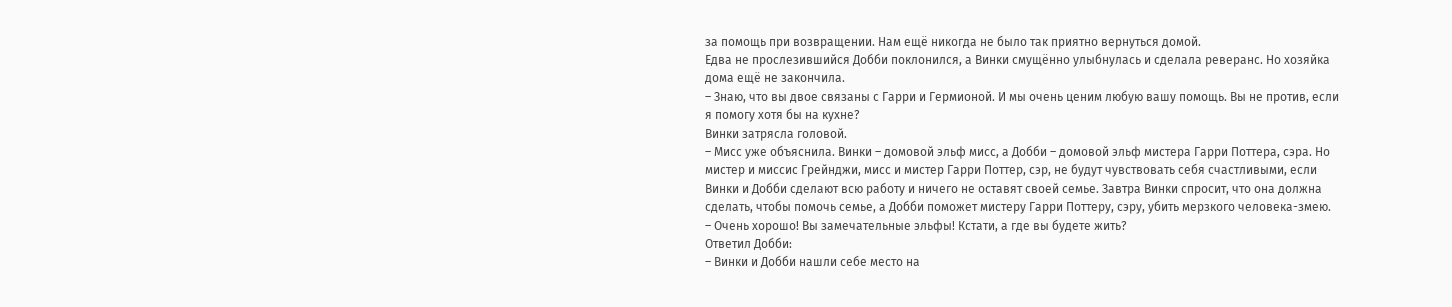за помощь при возвращении. Нам ещё никогда не было так приятно вернуться домой.
Едва не прослезившийся Добби поклонился, а Винки смущённо улыбнулась и сделала реверанс. Но хозяйка дома ещё не закончила.
– Знаю, что вы двое связаны с Гарри и Гермионой. И мы очень ценим любую вашу помощь. Вы не против, если я помогу хотя бы на кухне?
Винки затрясла головой.
– Мисс уже объяснила. Винки – домовой эльф мисс, а Добби – домовой эльф мистера Гарри Поттера, сэра. Но мистер и миссис Грейнджи, мисс и мистер Гарри Поттер, сэр, не будут чувствовать себя счастливыми, если Винки и Добби сделают всю работу и ничего не оставят своей семье. Завтра Винки спросит, что она должна сделать, чтобы помочь семье, а Добби поможет мистеру Гарри Поттеру, сэру, убить мерзкого человека-змею.
– Очень хорошо! Вы замечательные эльфы! Кстати, а где вы будете жить?
Ответил Добби:
– Винки и Добби нашли себе место на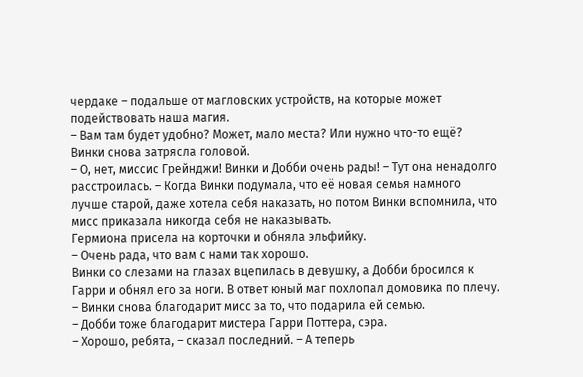чердаке – подальше от магловских устройств, на которые может подействовать наша магия.
– Вам там будет удобно? Может, мало места? Или нужно что-то ещё?
Винки снова затрясла головой.
– О, нет, миссис Грейнджи! Винки и Добби очень рады! – Тут она ненадолго расстроилась. – Когда Винки подумала, что её новая семья намного лучше старой, даже хотела себя наказать, но потом Винки вспомнила, что мисс приказала никогда себя не наказывать.
Гермиона присела на корточки и обняла эльфийку.
– Очень рада, что вам с нами так хорошо.
Винки со слезами на глазах вцепилась в девушку, а Добби бросился к Гарри и обнял его за ноги. В ответ юный маг похлопал домовика по плечу.
– Винки снова благодарит мисс за то, что подарила ей семью.
– Добби тоже благодарит мистера Гарри Поттера, сэра.
– Хорошо, ребята, – сказал последний. – А теперь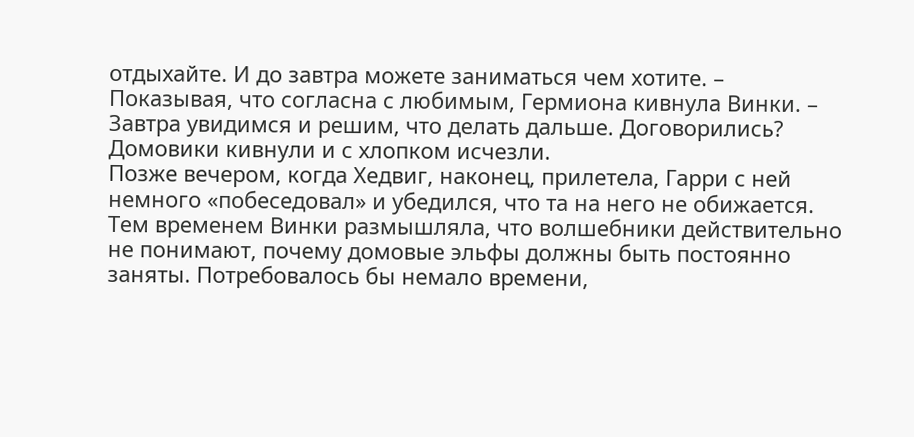отдыхайте. И до завтра можете заниматься чем хотите. – Показывая, что согласна с любимым, Гермиона кивнула Винки. – Завтра увидимся и решим, что делать дальше. Договорились?
Домовики кивнули и с хлопком исчезли.
Позже вечером, когда Хедвиг, наконец, прилетела, Гарри с ней немного «побеседовал» и убедился, что та на него не обижается.
Тем временем Винки размышляла, что волшебники действительно не понимают, почему домовые эльфы должны быть постоянно заняты. Потребовалось бы немало времени,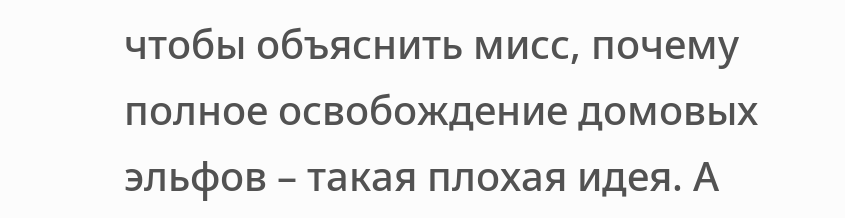чтобы объяснить мисс, почему полное освобождение домовых эльфов – такая плохая идея. А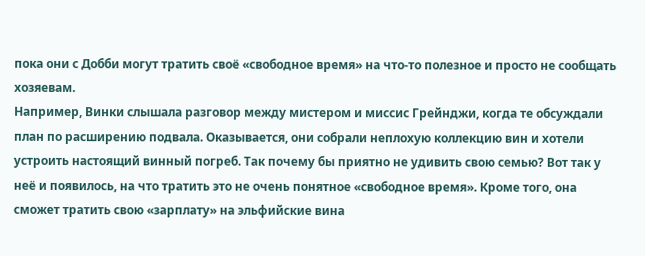пока они с Добби могут тратить своё «свободное время» на что-то полезное и просто не сообщать хозяевам.
Например, Винки слышала разговор между мистером и миссис Грейнджи, когда те обсуждали план по расширению подвала. Оказывается, они собрали неплохую коллекцию вин и хотели устроить настоящий винный погреб. Так почему бы приятно не удивить свою семью? Вот так у неё и появилось, на что тратить это не очень понятное «свободное время». Кроме того, она сможет тратить свою «зарплату» на эльфийские вина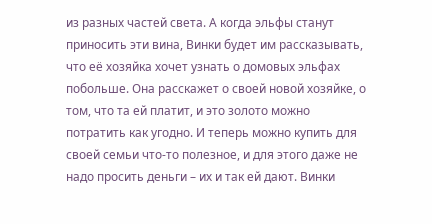из разных частей света. А когда эльфы станут приносить эти вина, Винки будет им рассказывать, что её хозяйка хочет узнать о домовых эльфах побольше. Она расскажет о своей новой хозяйке, о том, что та ей платит, и это золото можно потратить как угодно. И теперь можно купить для своей семьи что-то полезное, и для этого даже не надо просить деньги – их и так ей дают. Винки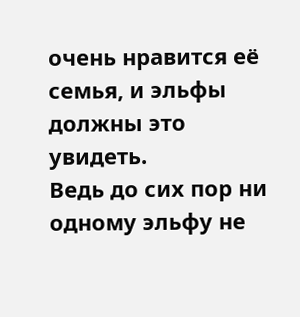очень нравится её семья, и эльфы должны это увидеть.
Ведь до сих пор ни одному эльфу не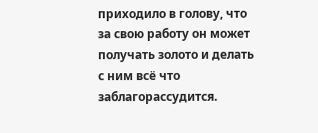приходило в голову, что за свою работу он может получать золото и делать с ним всё что заблагорассудится.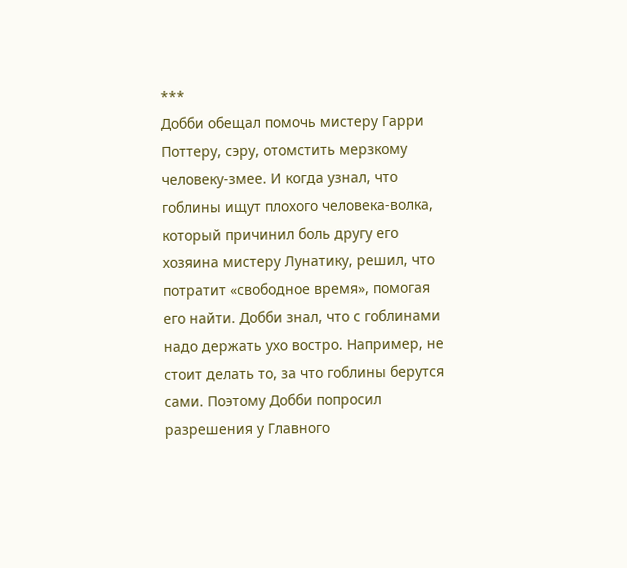***
Добби обещал помочь мистеру Гарри Поттеру, сэру, отомстить мерзкому человеку-змее. И когда узнал, что гоблины ищут плохого человека-волка, который причинил боль другу его хозяина мистеру Лунатику, решил, что потратит «свободное время», помогая его найти. Добби знал, что с гоблинами надо держать ухо востро. Например, не стоит делать то, за что гоблины берутся сами. Поэтому Добби попросил разрешения у Главного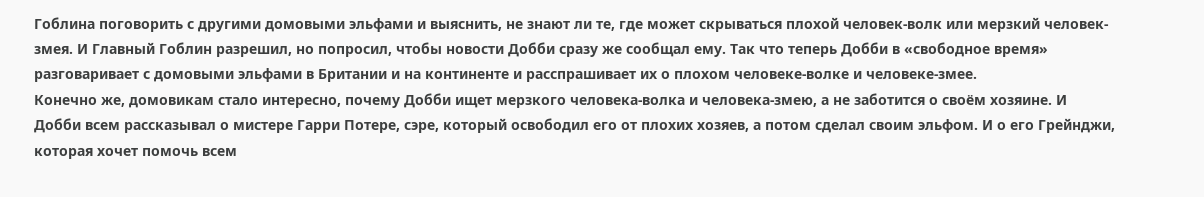Гоблина поговорить с другими домовыми эльфами и выяснить, не знают ли те, где может скрываться плохой человек-волк или мерзкий человек-змея. И Главный Гоблин разрешил, но попросил, чтобы новости Добби сразу же сообщал ему. Так что теперь Добби в «свободное время» разговаривает с домовыми эльфами в Британии и на континенте и расспрашивает их о плохом человеке-волке и человеке-змее.
Конечно же, домовикам стало интересно, почему Добби ищет мерзкого человека-волка и человека-змею, а не заботится о своём хозяине. И Добби всем рассказывал о мистере Гарри Потере, сэре, который освободил его от плохих хозяев, а потом сделал своим эльфом. И о его Грейнджи, которая хочет помочь всем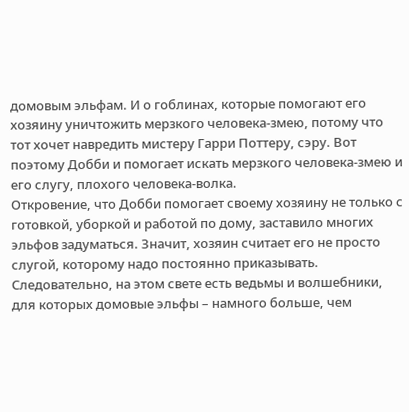домовым эльфам. И о гоблинах, которые помогают его хозяину уничтожить мерзкого человека-змею, потому что тот хочет навредить мистеру Гарри Поттеру, сэру. Вот поэтому Добби и помогает искать мерзкого человека-змею и его слугу, плохого человека-волка.
Откровение, что Добби помогает своему хозяину не только с готовкой, уборкой и работой по дому, заставило многих эльфов задуматься. Значит, хозяин считает его не просто слугой, которому надо постоянно приказывать. Следовательно, на этом свете есть ведьмы и волшебники, для которых домовые эльфы – намного больше, чем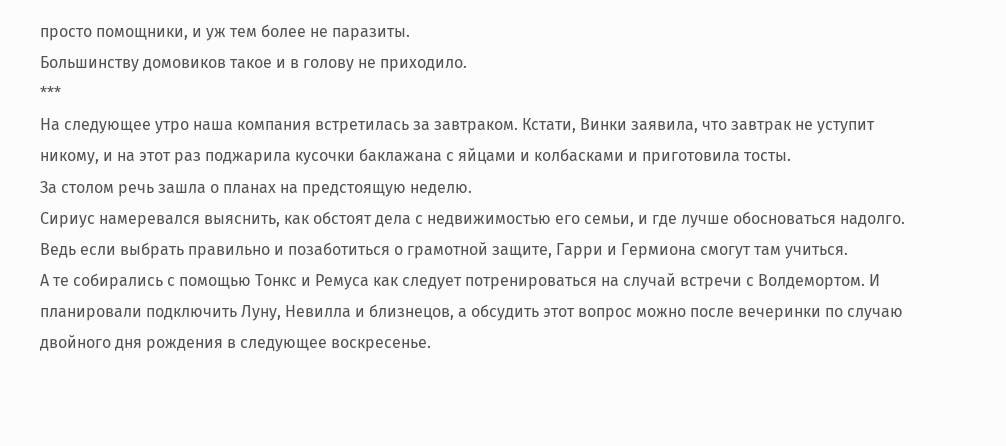просто помощники, и уж тем более не паразиты.
Большинству домовиков такое и в голову не приходило.
***
На следующее утро наша компания встретилась за завтраком. Кстати, Винки заявила, что завтрак не уступит никому, и на этот раз поджарила кусочки баклажана с яйцами и колбасками и приготовила тосты.
За столом речь зашла о планах на предстоящую неделю.
Сириус намеревался выяснить, как обстоят дела с недвижимостью его семьи, и где лучше обосноваться надолго. Ведь если выбрать правильно и позаботиться о грамотной защите, Гарри и Гермиона смогут там учиться.
А те собирались с помощью Тонкс и Ремуса как следует потренироваться на случай встречи с Волдемортом. И планировали подключить Луну, Невилла и близнецов, а обсудить этот вопрос можно после вечеринки по случаю двойного дня рождения в следующее воскресенье.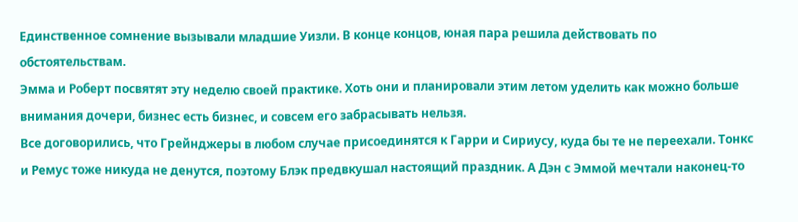Единственное сомнение вызывали младшие Уизли. В конце концов, юная пара решила действовать по обстоятельствам.
Эмма и Роберт посвятят эту неделю своей практике. Хоть они и планировали этим летом уделить как можно больше внимания дочери, бизнес есть бизнес, и совсем его забрасывать нельзя.
Все договорились, что Грейнджеры в любом случае присоединятся к Гарри и Сириусу, куда бы те не переехали. Тонкс и Ремус тоже никуда не денутся, поэтому Блэк предвкушал настоящий праздник. А Дэн с Эммой мечтали наконец-то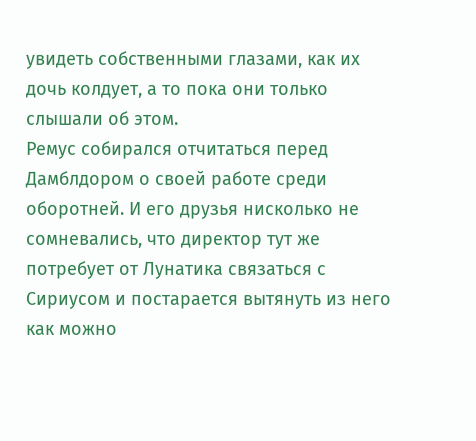увидеть собственными глазами, как их дочь колдует, а то пока они только слышали об этом.
Ремус собирался отчитаться перед Дамблдором о своей работе среди оборотней. И его друзья нисколько не сомневались, что директор тут же потребует от Лунатика связаться с Сириусом и постарается вытянуть из него как можно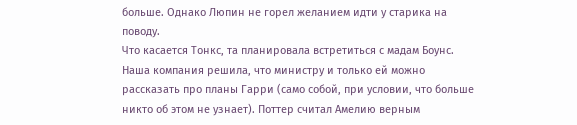больше. Однако Люпин не горел желанием идти у старика на поводу.
Что касается Тонкс, та планировала встретиться с мадам Боунс. Наша компания решила, что министру и только ей можно рассказать про планы Гарри (само собой, при условии, что больше никто об этом не узнает). Поттер считал Амелию верным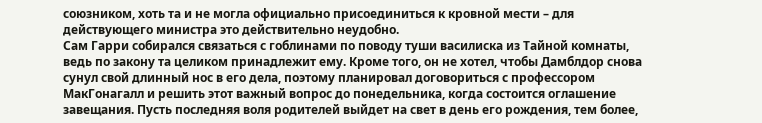союзником, хоть та и не могла официально присоединиться к кровной мести – для действующего министра это действительно неудобно.
Сам Гарри собирался связаться с гоблинами по поводу туши василиска из Тайной комнаты, ведь по закону та целиком принадлежит ему. Кроме того, он не хотел, чтобы Дамблдор снова сунул свой длинный нос в его дела, поэтому планировал договориться с профессором МакГонагалл и решить этот важный вопрос до понедельника, когда состоится оглашение завещания. Пусть последняя воля родителей выйдет на свет в день его рождения, тем более,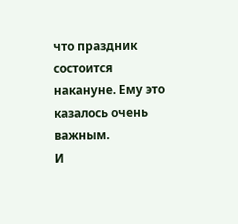что праздник состоится накануне. Ему это казалось очень важным.
И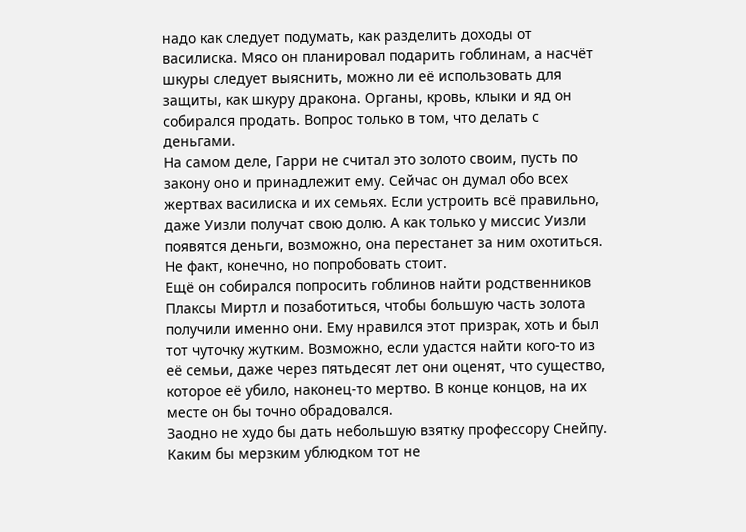надо как следует подумать, как разделить доходы от василиска. Мясо он планировал подарить гоблинам, а насчёт шкуры следует выяснить, можно ли её использовать для защиты, как шкуру дракона. Органы, кровь, клыки и яд он собирался продать. Вопрос только в том, что делать с деньгами.
На самом деле, Гарри не считал это золото своим, пусть по закону оно и принадлежит ему. Сейчас он думал обо всех жертвах василиска и их семьях. Если устроить всё правильно, даже Уизли получат свою долю. А как только у миссис Уизли появятся деньги, возможно, она перестанет за ним охотиться. Не факт, конечно, но попробовать стоит.
Ещё он собирался попросить гоблинов найти родственников Плаксы Миртл и позаботиться, чтобы большую часть золота получили именно они. Ему нравился этот призрак, хоть и был тот чуточку жутким. Возможно, если удастся найти кого-то из её семьи, даже через пятьдесят лет они оценят, что существо, которое её убило, наконец-то мертво. В конце концов, на их месте он бы точно обрадовался.
Заодно не худо бы дать небольшую взятку профессору Снейпу. Каким бы мерзким ублюдком тот не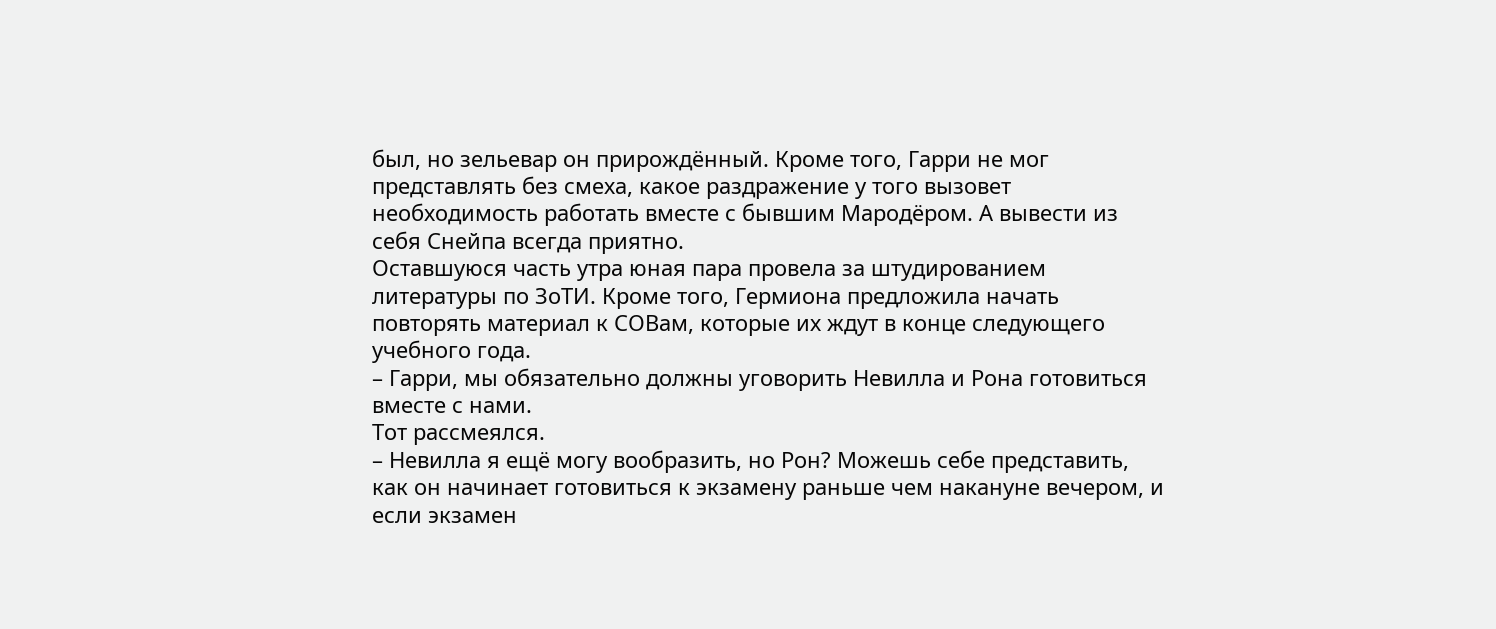был, но зельевар он прирождённый. Кроме того, Гарри не мог представлять без смеха, какое раздражение у того вызовет необходимость работать вместе с бывшим Мародёром. А вывести из себя Снейпа всегда приятно.
Оставшуюся часть утра юная пара провела за штудированием литературы по ЗоТИ. Кроме того, Гермиона предложила начать повторять материал к СОВам, которые их ждут в конце следующего учебного года.
– Гарри, мы обязательно должны уговорить Невилла и Рона готовиться вместе с нами.
Тот рассмеялся.
– Невилла я ещё могу вообразить, но Рон? Можешь себе представить, как он начинает готовиться к экзамену раньше чем накануне вечером, и если экзамен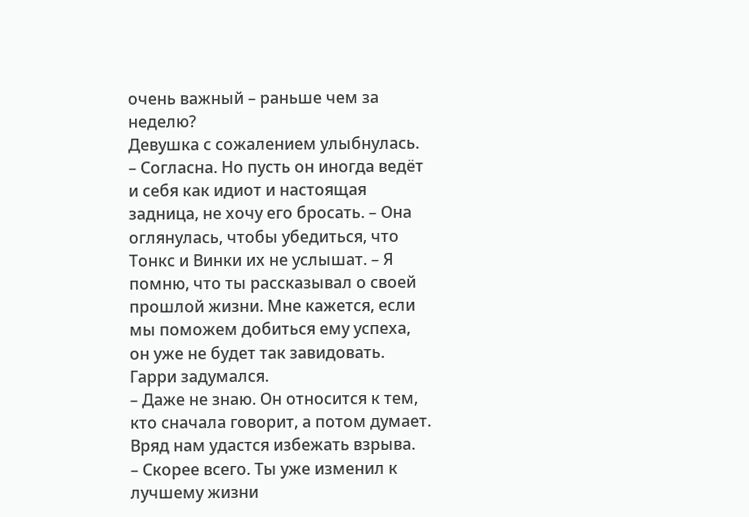очень важный – раньше чем за неделю?
Девушка с сожалением улыбнулась.
– Согласна. Но пусть он иногда ведёт и себя как идиот и настоящая задница, не хочу его бросать. – Она оглянулась, чтобы убедиться, что Тонкс и Винки их не услышат. – Я помню, что ты рассказывал о своей прошлой жизни. Мне кажется, если мы поможем добиться ему успеха, он уже не будет так завидовать.
Гарри задумался.
– Даже не знаю. Он относится к тем, кто сначала говорит, а потом думает. Вряд нам удастся избежать взрыва.
– Скорее всего. Ты уже изменил к лучшему жизни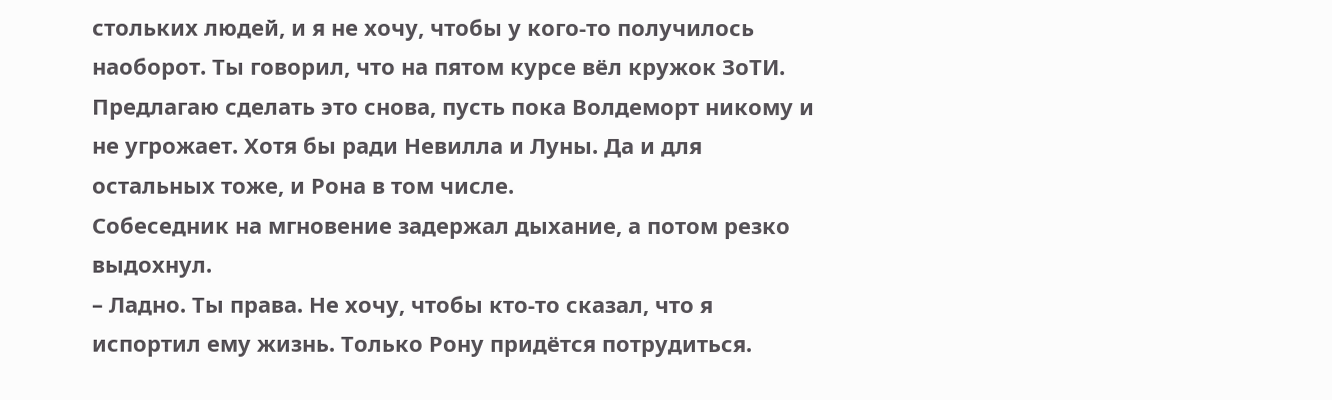стольких людей, и я не хочу, чтобы у кого-то получилось наоборот. Ты говорил, что на пятом курсе вёл кружок ЗоТИ. Предлагаю сделать это снова, пусть пока Волдеморт никому и не угрожает. Хотя бы ради Невилла и Луны. Да и для остальных тоже, и Рона в том числе.
Собеседник на мгновение задержал дыхание, а потом резко выдохнул.
– Ладно. Ты права. Не хочу, чтобы кто-то сказал, что я испортил ему жизнь. Только Рону придётся потрудиться.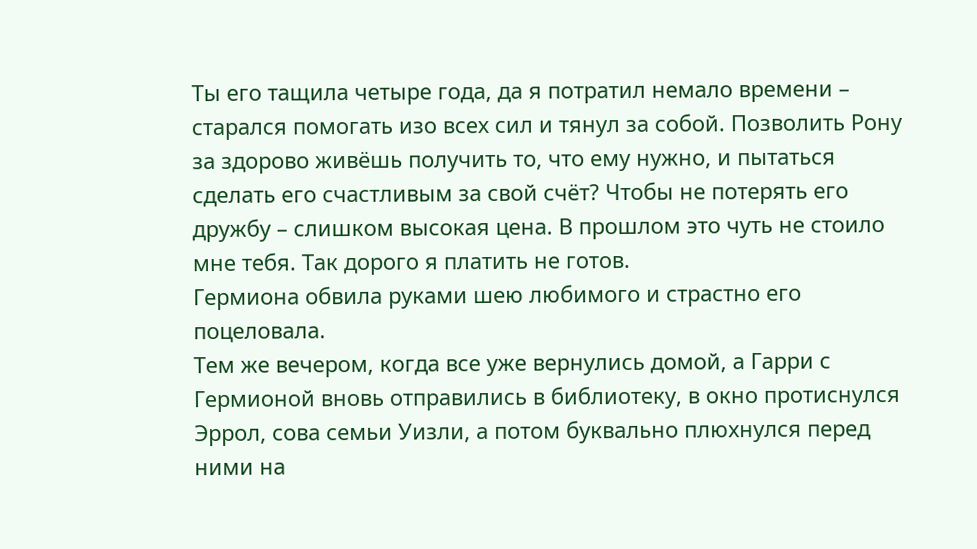Ты его тащила четыре года, да я потратил немало времени – старался помогать изо всех сил и тянул за собой. Позволить Рону за здорово живёшь получить то, что ему нужно, и пытаться сделать его счастливым за свой счёт? Чтобы не потерять его дружбу – слишком высокая цена. В прошлом это чуть не стоило мне тебя. Так дорого я платить не готов.
Гермиона обвила руками шею любимого и страстно его поцеловала.
Тем же вечером, когда все уже вернулись домой, а Гарри с Гермионой вновь отправились в библиотеку, в окно протиснулся Эррол, сова семьи Уизли, а потом буквально плюхнулся перед ними на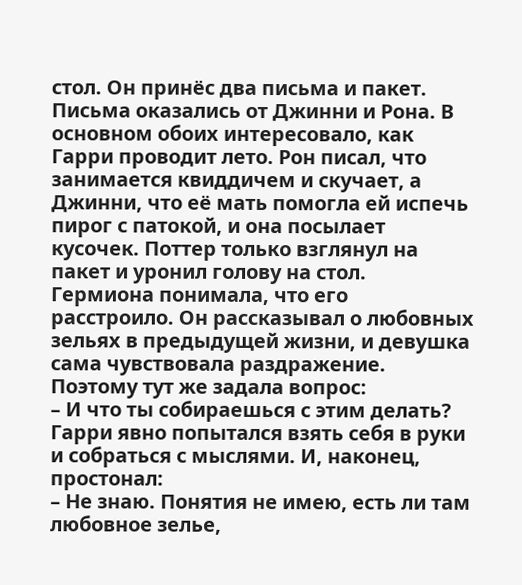стол. Он принёс два письма и пакет.
Письма оказались от Джинни и Рона. В основном обоих интересовало, как Гарри проводит лето. Рон писал, что занимается квиддичем и скучает, а Джинни, что её мать помогла ей испечь пирог с патокой, и она посылает кусочек. Поттер только взглянул на пакет и уронил голову на стол.
Гермиона понимала, что его расстроило. Он рассказывал о любовных зельях в предыдущей жизни, и девушка сама чувствовала раздражение. Поэтому тут же задала вопрос:
– И что ты собираешься с этим делать?
Гарри явно попытался взять себя в руки и собраться с мыслями. И, наконец, простонал:
– Не знаю. Понятия не имею, есть ли там любовное зелье,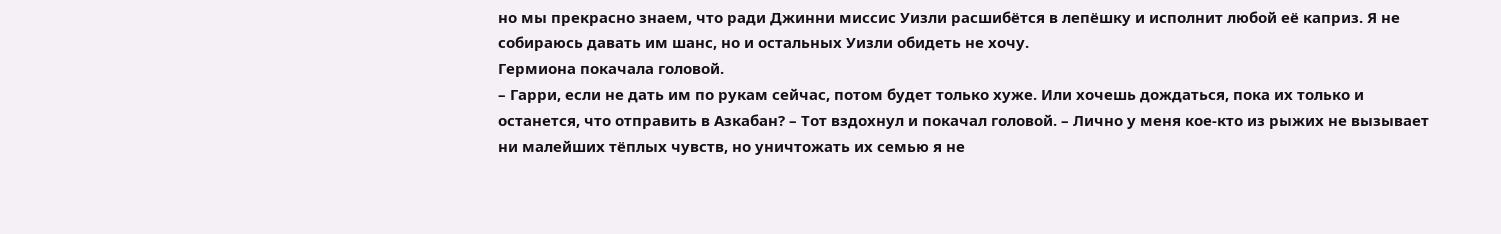но мы прекрасно знаем, что ради Джинни миссис Уизли расшибётся в лепёшку и исполнит любой её каприз. Я не собираюсь давать им шанс, но и остальных Уизли обидеть не хочу.
Гермиона покачала головой.
– Гарри, если не дать им по рукам сейчас, потом будет только хуже. Или хочешь дождаться, пока их только и останется, что отправить в Азкабан? – Тот вздохнул и покачал головой. – Лично у меня кое-кто из рыжих не вызывает ни малейших тёплых чувств, но уничтожать их семью я не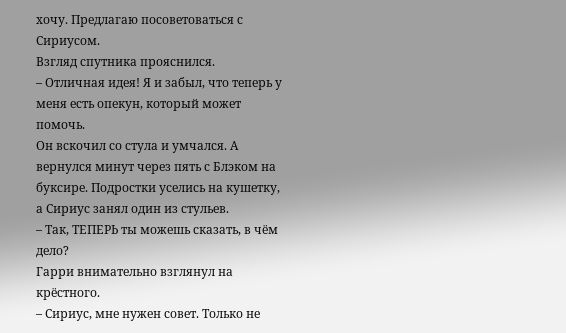хочу. Предлагаю посоветоваться с Сириусом.
Взгляд спутника прояснился.
– Отличная идея! Я и забыл, что теперь у меня есть опекун, который может помочь.
Он вскочил со стула и умчался. А вернулся минут через пять с Блэком на буксире. Подростки уселись на кушетку, а Сириус занял один из стульев.
– Так, ТЕПЕРЬ ты можешь сказать, в чём дело?
Гарри внимательно взглянул на крёстного.
– Сириус, мне нужен совет. Только не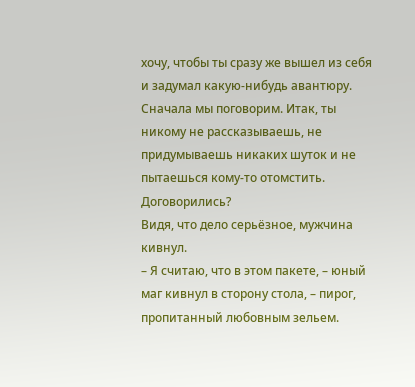хочу, чтобы ты сразу же вышел из себя и задумал какую-нибудь авантюру. Сначала мы поговорим. Итак, ты никому не рассказываешь, не придумываешь никаких шуток и не пытаешься кому-то отомстить. Договорились?
Видя, что дело серьёзное, мужчина кивнул.
– Я считаю, что в этом пакете, – юный маг кивнул в сторону стола, – пирог, пропитанный любовным зельем.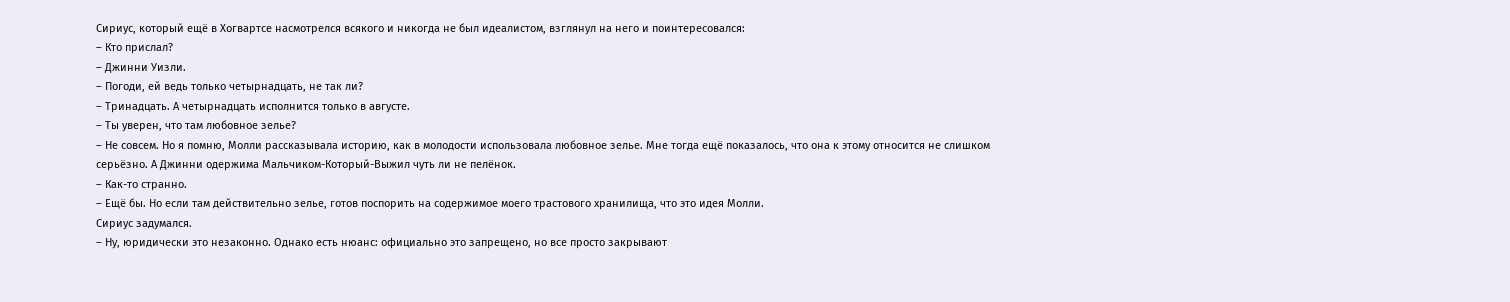Сириус, который ещё в Хогвартсе насмотрелся всякого и никогда не был идеалистом, взглянул на него и поинтересовался:
– Кто прислал?
– Джинни Уизли.
– Погоди, ей ведь только четырнадцать, не так ли?
– Тринадцать. А четырнадцать исполнится только в августе.
– Ты уверен, что там любовное зелье?
– Не совсем. Но я помню, Молли рассказывала историю, как в молодости использовала любовное зелье. Мне тогда ещё показалось, что она к этому относится не слишком серьёзно. А Джинни одержима Мальчиком-Который-Выжил чуть ли не пелёнок.
– Как-то странно.
– Ещё бы. Но если там действительно зелье, готов поспорить на содержимое моего трастового хранилища, что это идея Молли.
Сириус задумался.
– Ну, юридически это незаконно. Однако есть нюанс: официально это запрещено, но все просто закрывают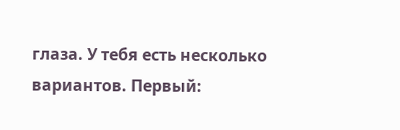глаза. У тебя есть несколько вариантов. Первый: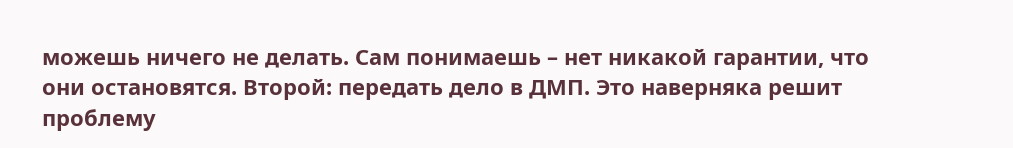можешь ничего не делать. Сам понимаешь – нет никакой гарантии, что они остановятся. Второй: передать дело в ДМП. Это наверняка решит проблему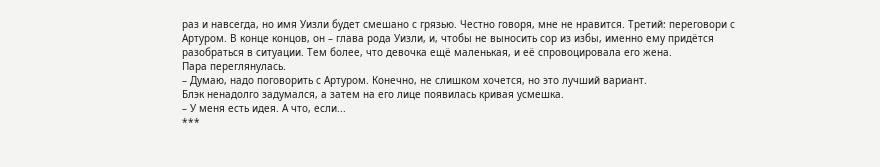раз и навсегда, но имя Уизли будет смешано с грязью. Честно говоря, мне не нравится. Третий: переговори с Артуром. В конце концов, он – глава рода Уизли, и, чтобы не выносить сор из избы, именно ему придётся разобраться в ситуации. Тем более, что девочка ещё маленькая, и её спровоцировала его жена.
Пара переглянулась.
– Думаю, надо поговорить с Артуром. Конечно, не слишком хочется, но это лучший вариант.
Блэк ненадолго задумался, а затем на его лице появилась кривая усмешка.
– У меня есть идея. А что, если...
***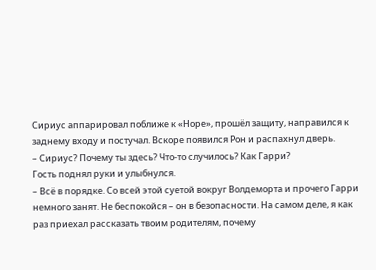Сириус аппарировал поближе к «Норе», прошёл защиту, направился к заднему входу и постучал. Вскоре появился Рон и распахнул дверь.
– Сириус? Почему ты здесь? Что-то случилось? Как Гарри?
Гость поднял руки и улыбнулся.
– Всё в порядке. Со всей этой суетой вокруг Волдеморта и прочего Гарри немного занят. Не беспокойся – он в безопасности. На самом деле, я как раз приехал рассказать твоим родителям, почему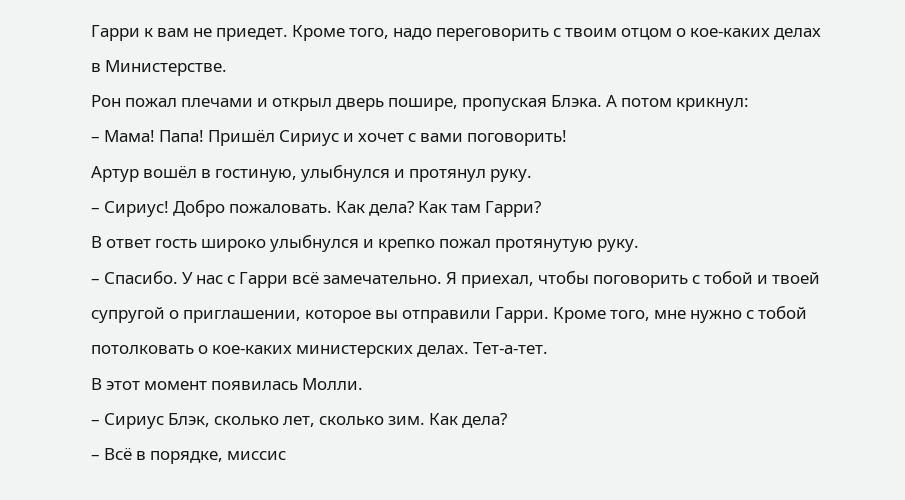Гарри к вам не приедет. Кроме того, надо переговорить с твоим отцом о кое-каких делах в Министерстве.
Рон пожал плечами и открыл дверь пошире, пропуская Блэка. А потом крикнул:
– Мама! Папа! Пришёл Сириус и хочет с вами поговорить!
Артур вошёл в гостиную, улыбнулся и протянул руку.
– Сириус! Добро пожаловать. Как дела? Как там Гарри?
В ответ гость широко улыбнулся и крепко пожал протянутую руку.
– Спасибо. У нас с Гарри всё замечательно. Я приехал, чтобы поговорить с тобой и твоей супругой о приглашении, которое вы отправили Гарри. Кроме того, мне нужно с тобой потолковать о кое-каких министерских делах. Тет-а-тет.
В этот момент появилась Молли.
– Сириус Блэк, сколько лет, сколько зим. Как дела?
– Всё в порядке, миссис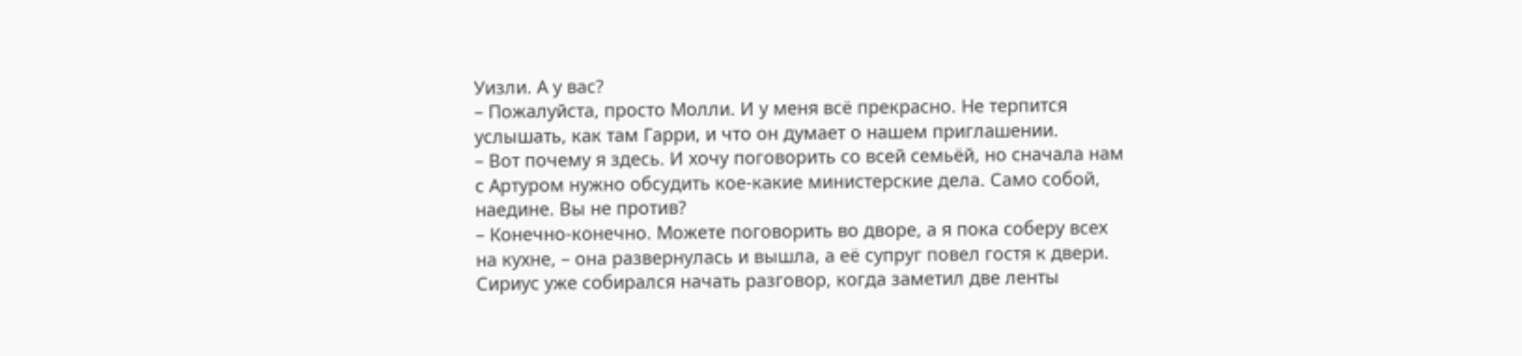Уизли. А у вас?
– Пожалуйста, просто Молли. И у меня всё прекрасно. Не терпится услышать, как там Гарри, и что он думает о нашем приглашении.
– Вот почему я здесь. И хочу поговорить со всей семьёй, но сначала нам с Артуром нужно обсудить кое-какие министерские дела. Само собой, наедине. Вы не против?
– Конечно-конечно. Можете поговорить во дворе, а я пока соберу всех на кухне, – она развернулась и вышла, а её супруг повел гостя к двери.
Сириус уже собирался начать разговор, когда заметил две ленты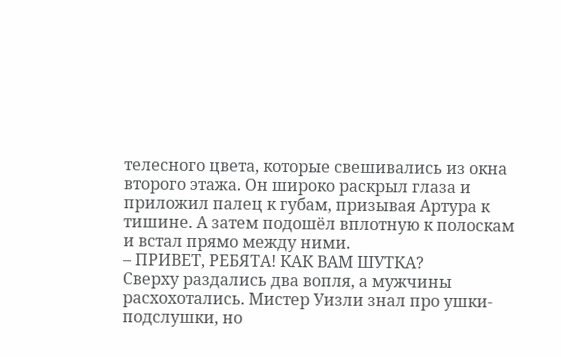телесного цвета, которые свешивались из окна второго этажа. Он широко раскрыл глаза и приложил палец к губам, призывая Артура к тишине. А затем подошёл вплотную к полоскам и встал прямо между ними.
– ПРИВЕТ, РЕБЯТА! КАК ВАМ ШУТКА?
Сверху раздались два вопля, а мужчины расхохотались. Мистер Уизли знал про ушки-подслушки, но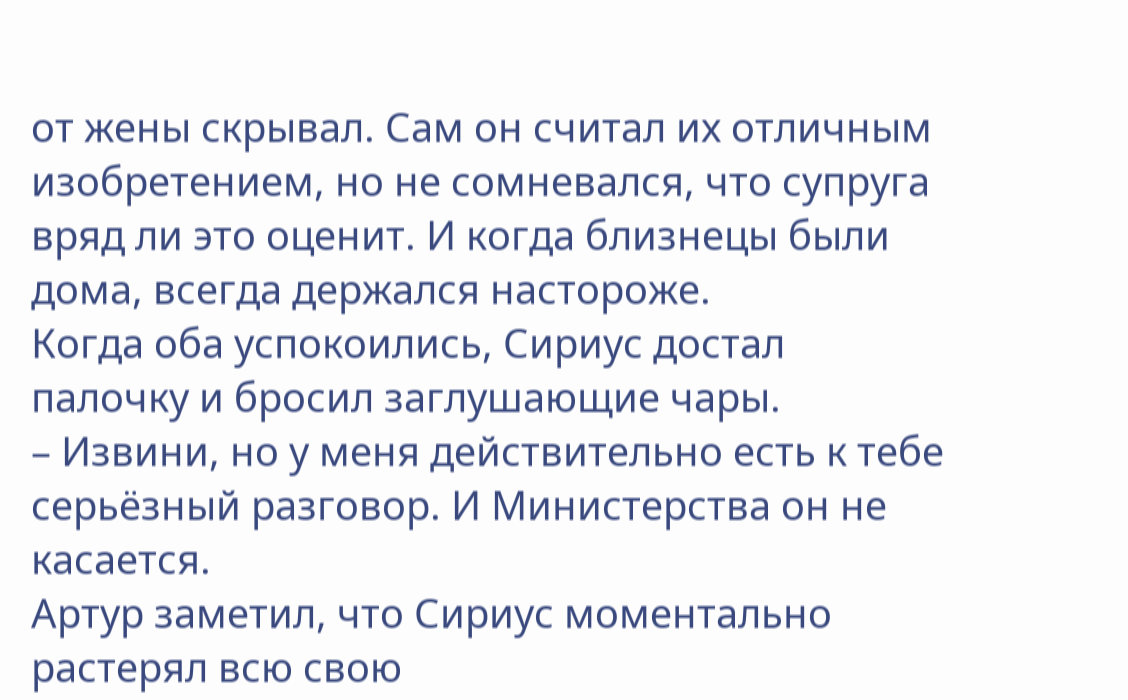от жены скрывал. Сам он считал их отличным изобретением, но не сомневался, что супруга вряд ли это оценит. И когда близнецы были дома, всегда держался настороже.
Когда оба успокоились, Сириус достал палочку и бросил заглушающие чары.
– Извини, но у меня действительно есть к тебе серьёзный разговор. И Министерства он не касается.
Артур заметил, что Сириус моментально растерял всю свою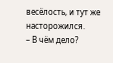весёлость, и тут же насторожился.
– В чём дело?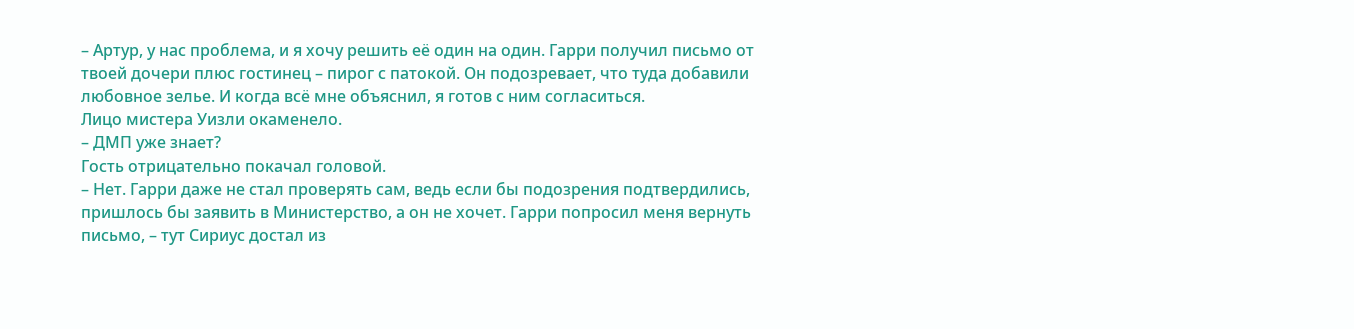– Артур, у нас проблема, и я хочу решить её один на один. Гарри получил письмо от твоей дочери плюс гостинец – пирог с патокой. Он подозревает, что туда добавили любовное зелье. И когда всё мне объяснил, я готов с ним согласиться.
Лицо мистера Уизли окаменело.
– ДМП уже знает?
Гость отрицательно покачал головой.
– Нет. Гарри даже не стал проверять сам, ведь если бы подозрения подтвердились, пришлось бы заявить в Министерство, а он не хочет. Гарри попросил меня вернуть письмо, – тут Сириус достал из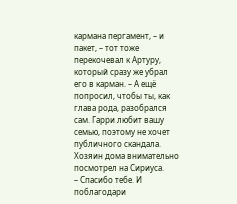кармана пергамент, – и пакет, – тот тоже перекочевал к Артуру, который сразу же убрал его в карман. – А ещё попросил, чтобы ты, как глава рода, разобрался сам. Гарри любит вашу семью, поэтому не хочет публичного скандала.
Хозяин дома внимательно посмотрел на Сириуса.
– Спасибо тебе. И поблагодари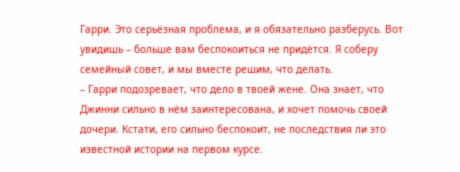Гарри. Это серьёзная проблема, и я обязательно разберусь. Вот увидишь – больше вам беспокоиться не придётся. Я соберу семейный совет, и мы вместе решим, что делать.
– Гарри подозревает, что дело в твоей жене. Она знает, что Джинни сильно в нём заинтересована, и хочет помочь своей дочери. Кстати, его сильно беспокоит, не последствия ли это известной истории на первом курсе.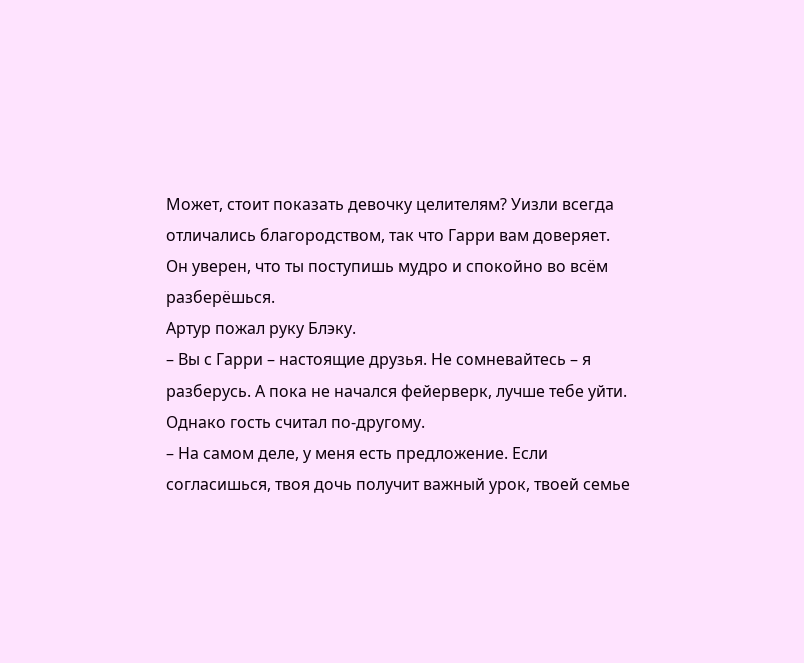Может, стоит показать девочку целителям? Уизли всегда отличались благородством, так что Гарри вам доверяет. Он уверен, что ты поступишь мудро и спокойно во всём разберёшься.
Артур пожал руку Блэку.
– Вы с Гарри – настоящие друзья. Не сомневайтесь – я разберусь. А пока не начался фейерверк, лучше тебе уйти.
Однако гость считал по-другому.
– На самом деле, у меня есть предложение. Если согласишься, твоя дочь получит важный урок, твоей семье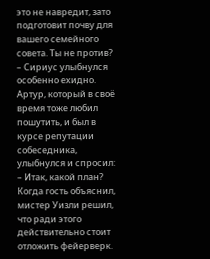это не навредит, зато подготовит почву для вашего семейного совета. Ты не против? – Сириус улыбнулся особенно ехидно.
Артур, который в своё время тоже любил пошутить, и был в курсе репутации собеседника, улыбнулся и спросил:
– Итак, какой план?
Когда гость объяснил, мистер Уизли решил, что ради этого действительно стоит отложить фейерверк.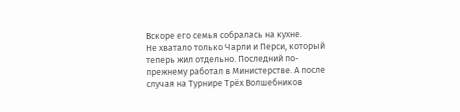Вскоре его семья собралась на кухне.
Не хватало только Чарли и Перси, который теперь жил отдельно. Последний по-прежнему работал в Министерстве. А после случая на Турнире Трёх Волшебников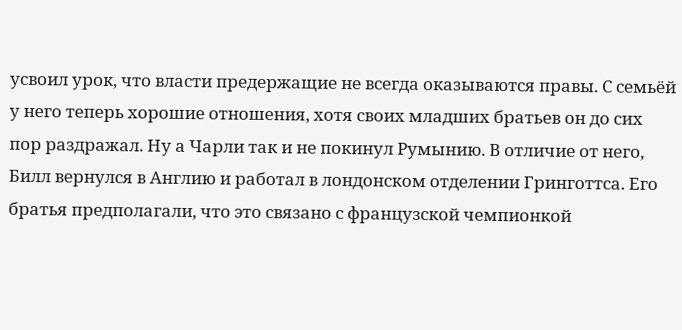усвоил урок, что власти предержащие не всегда оказываются правы. С семьёй у него теперь хорошие отношения, хотя своих младших братьев он до сих пор раздражал. Ну а Чарли так и не покинул Румынию. В отличие от него, Билл вернулся в Англию и работал в лондонском отделении Гринготтса. Его братья предполагали, что это связано с французской чемпионкой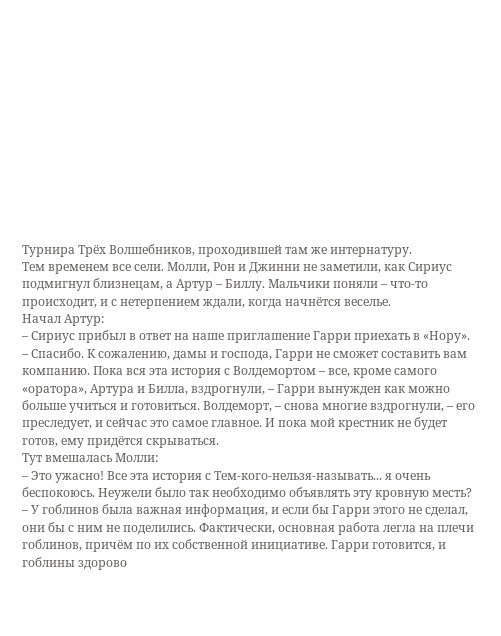Турнира Трёх Волшебников, проходившей там же интернатуру.
Тем временем все сели. Молли, Рон и Джинни не заметили, как Сириус подмигнул близнецам, а Артур – Биллу. Мальчики поняли – что-то происходит, и с нетерпением ждали, когда начнётся веселье.
Начал Артур:
– Сириус прибыл в ответ на наше приглашение Гарри приехать в «Нору».
– Спасибо. К сожалению, дамы и господа, Гарри не сможет составить вам компанию. Пока вся эта история с Волдемортом – все, кроме самого «оратора», Артура и Билла, вздрогнули, – Гарри вынужден как можно больше учиться и готовиться. Волдеморт, – снова многие вздрогнули, – его преследует, и сейчас это самое главное. И пока мой крестник не будет готов, ему придётся скрываться.
Тут вмешалась Молли:
– Это ужасно! Все эта история с Тем-кого-нельзя-называть... я очень беспокоюсь. Неужели было так необходимо объявлять эту кровную месть?
– У гоблинов была важная информация, и если бы Гарри этого не сделал, они бы с ним не поделились. Фактически, основная работа легла на плечи гоблинов, причём по их собственной инициативе. Гарри готовится, и гоблины здорово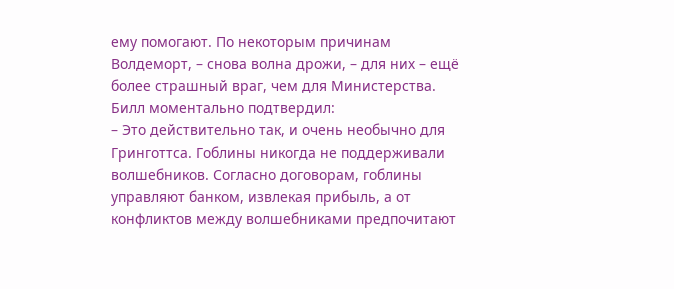ему помогают. По некоторым причинам Волдеморт, – снова волна дрожи, – для них – ещё более страшный враг, чем для Министерства.
Билл моментально подтвердил:
– Это действительно так, и очень необычно для Гринготтса. Гоблины никогда не поддерживали волшебников. Согласно договорам, гоблины управляют банком, извлекая прибыль, а от конфликтов между волшебниками предпочитают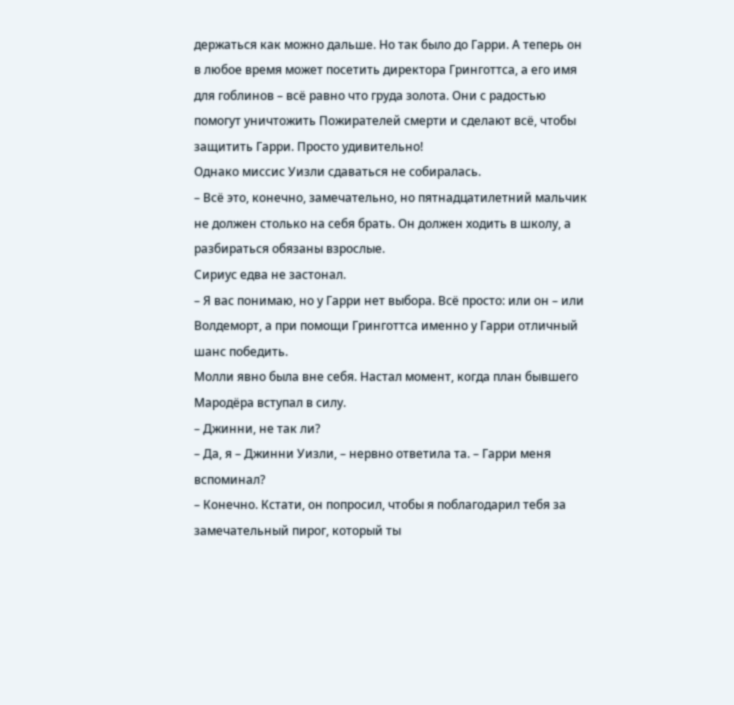держаться как можно дальше. Но так было до Гарри. А теперь он в любое время может посетить директора Гринготтса, а его имя для гоблинов – всё равно что груда золота. Они с радостью помогут уничтожить Пожирателей смерти и сделают всё, чтобы защитить Гарри. Просто удивительно!
Однако миссис Уизли сдаваться не собиралась.
– Всё это, конечно, замечательно, но пятнадцатилетний мальчик не должен столько на себя брать. Он должен ходить в школу, а разбираться обязаны взрослые.
Сириус едва не застонал.
– Я вас понимаю, но у Гарри нет выбора. Всё просто: или он – или Волдеморт, а при помощи Гринготтса именно у Гарри отличный шанс победить.
Молли явно была вне себя. Настал момент, когда план бывшего Мародёра вступал в силу.
– Джинни, не так ли?
– Да, я – Джинни Уизли, – нервно ответила та. – Гарри меня вспоминал?
– Конечно. Кстати, он попросил, чтобы я поблагодарил тебя за замечательный пирог, который ты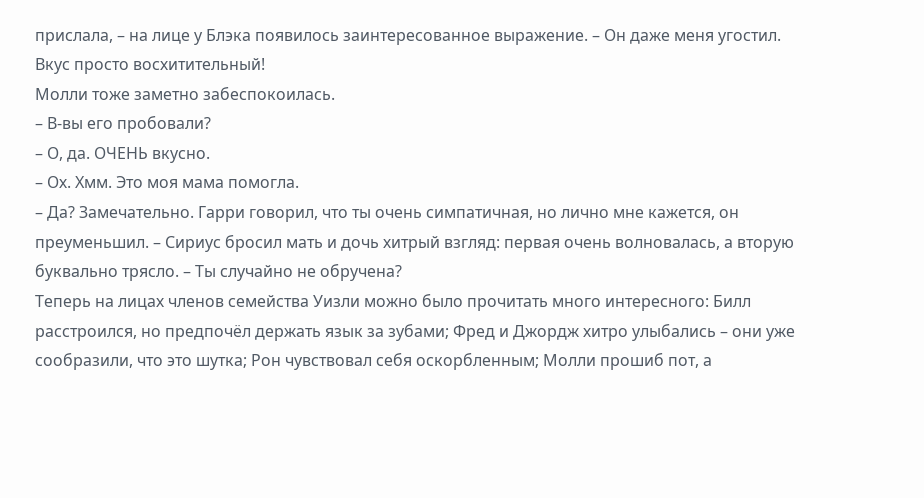прислала, – на лице у Блэка появилось заинтересованное выражение. – Он даже меня угостил. Вкус просто восхитительный!
Молли тоже заметно забеспокоилась.
– В-вы его пробовали?
– О, да. ОЧЕНЬ вкусно.
– Ох. Хмм. Это моя мама помогла.
– Да? Замечательно. Гарри говорил, что ты очень симпатичная, но лично мне кажется, он преуменьшил. – Сириус бросил мать и дочь хитрый взгляд: первая очень волновалась, а вторую буквально трясло. – Ты случайно не обручена?
Теперь на лицах членов семейства Уизли можно было прочитать много интересного: Билл расстроился, но предпочёл держать язык за зубами; Фред и Джордж хитро улыбались – они уже сообразили, что это шутка; Рон чувствовал себя оскорбленным; Молли прошиб пот, а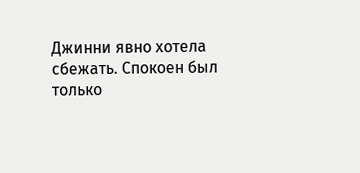Джинни явно хотела сбежать. Спокоен был только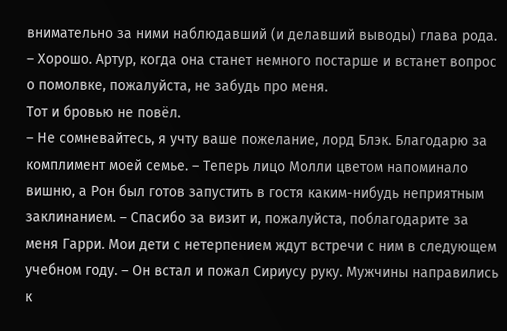внимательно за ними наблюдавший (и делавший выводы) глава рода.
– Хорошо. Артур, когда она станет немного постарше и встанет вопрос о помолвке, пожалуйста, не забудь про меня.
Тот и бровью не повёл.
– Не сомневайтесь, я учту ваше пожелание, лорд Блэк. Благодарю за комплимент моей семье. – Теперь лицо Молли цветом напоминало вишню, а Рон был готов запустить в гостя каким-нибудь неприятным заклинанием. – Спасибо за визит и, пожалуйста, поблагодарите за меня Гарри. Мои дети с нетерпением ждут встречи с ним в следующем учебном году. – Он встал и пожал Сириусу руку. Мужчины направились к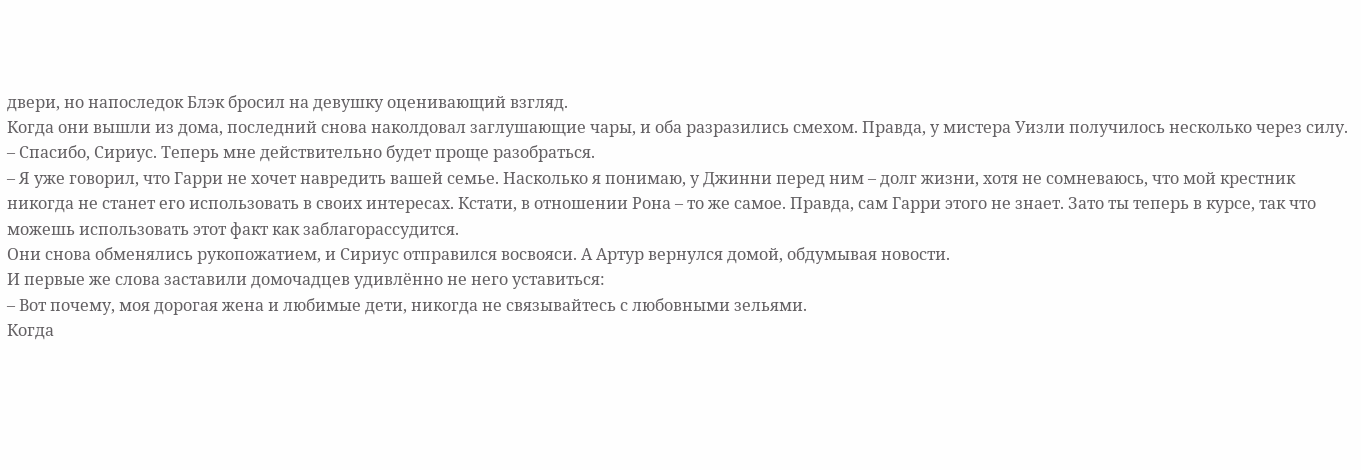двери, но напоследок Блэк бросил на девушку оценивающий взгляд.
Когда они вышли из дома, последний снова наколдовал заглушающие чары, и оба разразились смехом. Правда, у мистера Уизли получилось несколько через силу.
– Спасибо, Сириус. Теперь мне действительно будет проще разобраться.
– Я уже говорил, что Гарри не хочет навредить вашей семье. Насколько я понимаю, у Джинни перед ним – долг жизни, хотя не сомневаюсь, что мой крестник никогда не станет его использовать в своих интересах. Кстати, в отношении Рона – то же самое. Правда, сам Гарри этого не знает. Зато ты теперь в курсе, так что можешь использовать этот факт как заблагорассудится.
Они снова обменялись рукопожатием, и Сириус отправился восвояси. А Артур вернулся домой, обдумывая новости.
И первые же слова заставили домочадцев удивлённо не него уставиться:
– Вот почему, моя дорогая жена и любимые дети, никогда не связывайтесь с любовными зельями.
Когда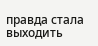правда стала выходить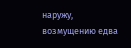наружу, возмущению едва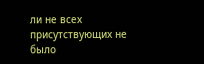ли не всех присутствующих не было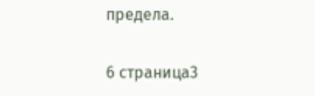предела.

6 страница3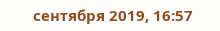сентября 2019, 16:57